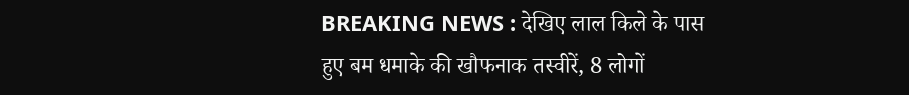BREAKING NEWS : देखिए लाल किले के पास हुए बम धमाके की खौफनाक तस्वीरें, 8 लोगों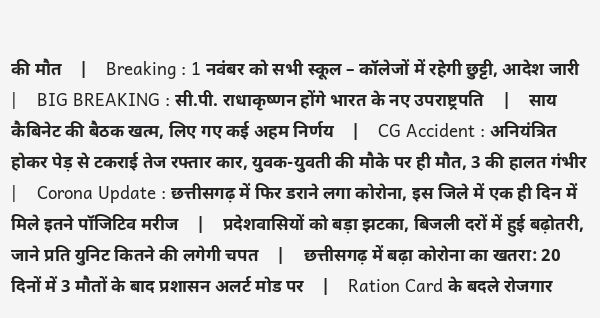की मौत    |    Breaking : 1 नवंबर को सभी स्कूल – कॉलेजों में रहेगी छुट्टी, आदेश जारी    |    BIG BREAKING : सी.पी. राधाकृष्णन होंगे भारत के नए उपराष्ट्रपति    |    साय कैबिनेट की बैठक खत्म, लिए गए कई अहम निर्णय    |    CG Accident : अनियंत्रित होकर पेड़ से टकराई तेज रफ्तार कार, युवक-युवती की मौके पर ही मौत, 3 की हालत गंभीर    |    Corona Update : छत्तीसगढ़ में फिर डराने लगा कोरोना, इस जिले में एक ही दिन में मिले इतने पॉजिटिव मरीज    |    प्रदेशवासियों को बड़ा झटका, बिजली दरों में हुई बढ़ोतरी, जाने प्रति युनिट कितने की लगेगी चपत    |    छत्तीसगढ़ में बढ़ा कोरोना का खतरा: 20 दिनों में 3 मौतों के बाद प्रशासन अलर्ट मोड पर    |    Ration Card के बदले रोजगार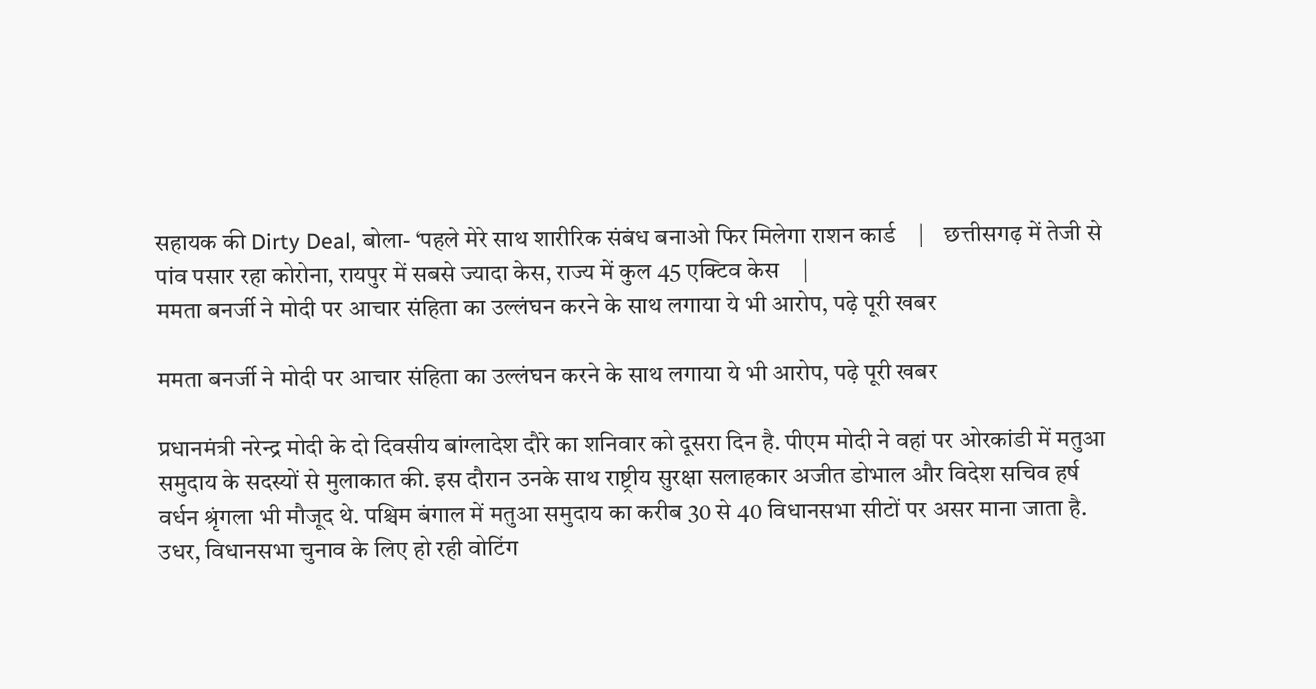सहायक की Dirty Deal, बोला- ‘पहले मेरे साथ शारीरिक संबंध बनाओ फिर मिलेगा राशन कार्ड    |    छत्तीसगढ़ में तेजी से पांव पसार रहा कोरोना, रायपुर में सबसे ज्यादा केस, राज्य में कुल 45 एक्टिव केस    |
ममता बनर्जी ने मोदी पर आचार संहिता का उल्लंघन करने के साथ लगाया ये भी आरोप, पढ़े पूरी खबर

ममता बनर्जी ने मोदी पर आचार संहिता का उल्लंघन करने के साथ लगाया ये भी आरोप, पढ़े पूरी खबर

प्रधानमंत्री नरेन्द्र मोदी के दो दिवसीय बांग्लादेश दौरे का शनिवार को दूसरा दिन है. पीएम मोदी ने वहां पर ओरकांडी में मतुआ समुदाय के सदस्यों से मुलाकात की. इस दौरान उनके साथ राष्ट्रीय सुरक्षा सलाहकार अजीत डोभाल और विदेश सचिव हर्ष वर्धन श्रृंगला भी मौजूद थे. पश्चिम बंगाल में मतुआ समुदाय का करीब 30 से 40 विधानसभा सीटों पर असर माना जाता है. उधर, विधानसभा चुनाव के लिए हो रही वोटिंग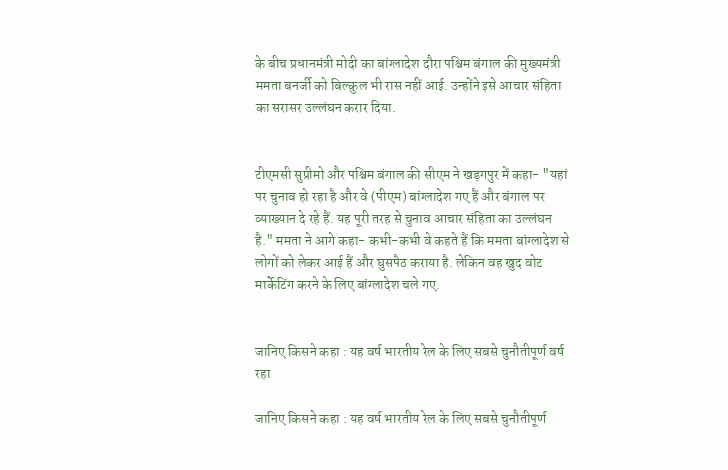के बीच प्रधानमंत्री मोदी का बांग्लादेश दौरा पश्चिम बंगाल की मुख्यमंत्री ममता बनर्जी को बिल्कुल भी रास नहीं आई. उन्होंने इसे आचार संहिता का सरासर उल्लंघन करार दिया.


टीएमसी सुप्रीमो और पश्चिम बंगाल की सीएम ने खड़गपुर में कहा- "यहां पर चुनाव हो रहा है और वे (पीएम) बांग्लादेश गए हैं और बंगाल पर व्याख्यान दे रहे हैं. यह पूरी तरह से चुनाव आचार संहिता का उल्लंघन है." ममता ने आगे कहा- कभी-कभी वे कहते हैं कि ममता बांग्लादेश से लोगों को लेकर आई हैं और घुसपैठ कराया है. लेकिन वह खुद वोट मार्केटिंग करने के लिए बांग्लादेश चले गए.


जानिए किसने कहा : यह वर्ष भारतीय रेल के लिए सबसे चुनौतीपूर्ण वर्ष रहा

जानिए किसने कहा : यह वर्ष भारतीय रेल के लिए सबसे चुनौतीपूर्ण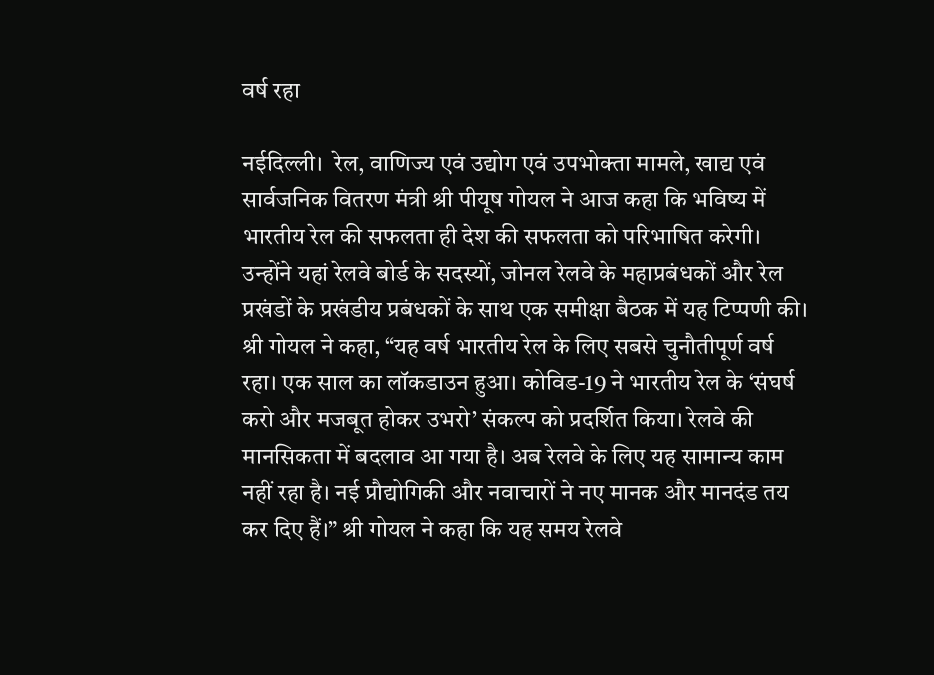वर्ष रहा

नईदिल्ली।  रेल, वाणिज्य एवं उद्योग एवं उपभोक्ता मामले, खाद्य एवं सार्वजनिक वितरण मंत्री श्री पीयूष गोयल ने आज कहा कि भविष्य में भारतीय रेल की सफलता ही देश की सफलता को परिभाषित करेगी। उन्होंने यहां रेलवे बोर्ड के सदस्यों, जोनल रेलवे के महाप्रबंधकों और रेल प्रखंडों के प्रखंडीय प्रबंधकों के साथ एक समीक्षा बैठक में यह टिप्पणी की। श्री गोयल ने कहा, “यह वर्ष भारतीय रेल के लिए सबसे चुनौतीपूर्ण वर्ष रहा। एक साल का लॉकडाउन हुआ। कोविड-19 ने भारतीय रेल के ‘संघर्ष करो और मजबूत होकर उभरो’ संकल्प को प्रदर्शित किया। रेलवे की मानसिकता में बदलाव आ गया है। अब रेलवे के लिए यह सामान्य काम नहीं रहा है। नई प्रौद्योगिकी और नवाचारों ने नए मानक और मानदंड तय कर दिए हैं।” श्री गोयल ने कहा कि यह समय रेलवे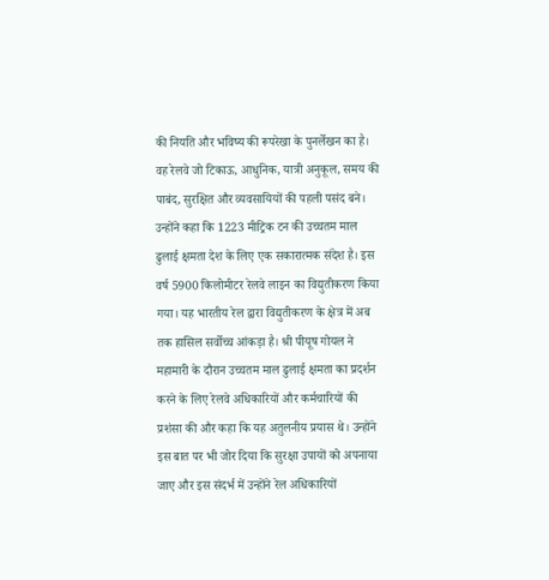की नियति और भविष्य की रूपरेखा के पुनर्लेखन का है। वह रेलवे जो टिकाऊ, आधुनिक, यात्री अनुकूल, समय की पाबंद, सुरक्षित और व्यवसायियों की पहली पसंद बने। उन्होंने कहा कि 1223 मीट्रिक टन की उच्चतम माल ढुलाई क्षमता देश के लिए एक सकारात्मक संदेश है। इस वर्ष 5900 किलोमीटर रेलवे लाइन का विद्युतीकरण किया गया। यह भारतीय रेल द्वारा विद्युतीकरण के क्षेत्र में अब तक हासिल सर्वोच्च आंकड़ा है। श्री पीयूष गोयल ने महामारी के दौरान उच्चतम माल ढुलाई क्षमता का प्रदर्शन करने के लिए रेलवे अधिकारियों और कर्मचारियों की प्रशंसा की और कहा कि यह अतुलनीय प्रयास थे। उन्होंने इस बात पर भी जोर दिया कि सुरक्षा उपायों को अपनाया जाए और इस संदर्भ में उन्होंने रेल अधिकारियों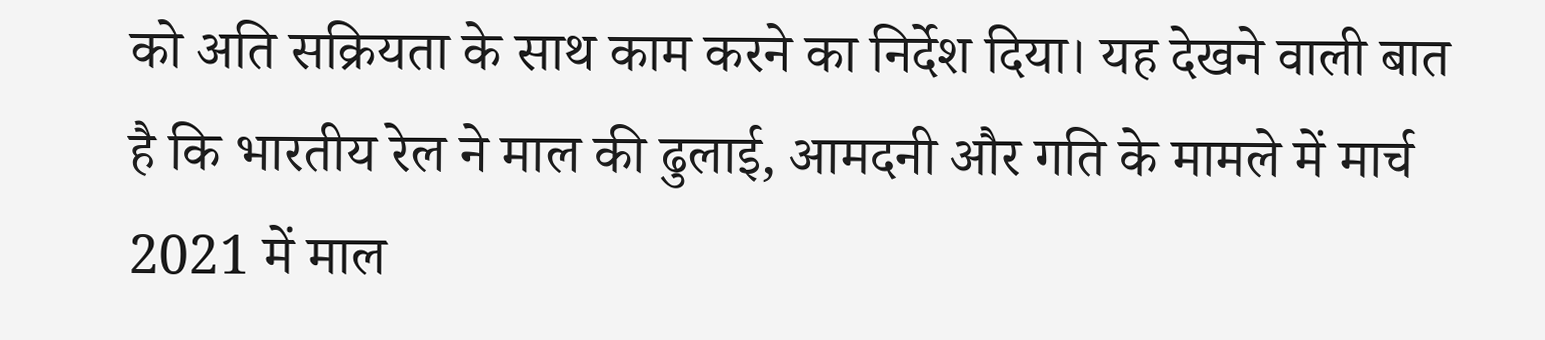को अति सक्रियता के साथ काम करने का निर्देश दिया। यह देखने वाली बात है कि भारतीय रेल ने माल की ढुलाई, आमदनी और गति के मामले में मार्च 2021 में माल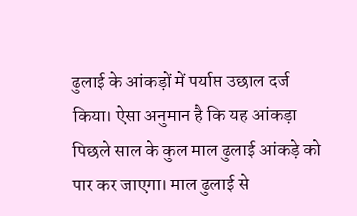ढुलाई के आंकड़ों में पर्याप्त उछाल दर्ज किया। ऐसा अनुमान है कि यह आंकड़ा पिछले साल के कुल माल ढुलाई आंकड़े को पार कर जाएगा। माल ढुलाई से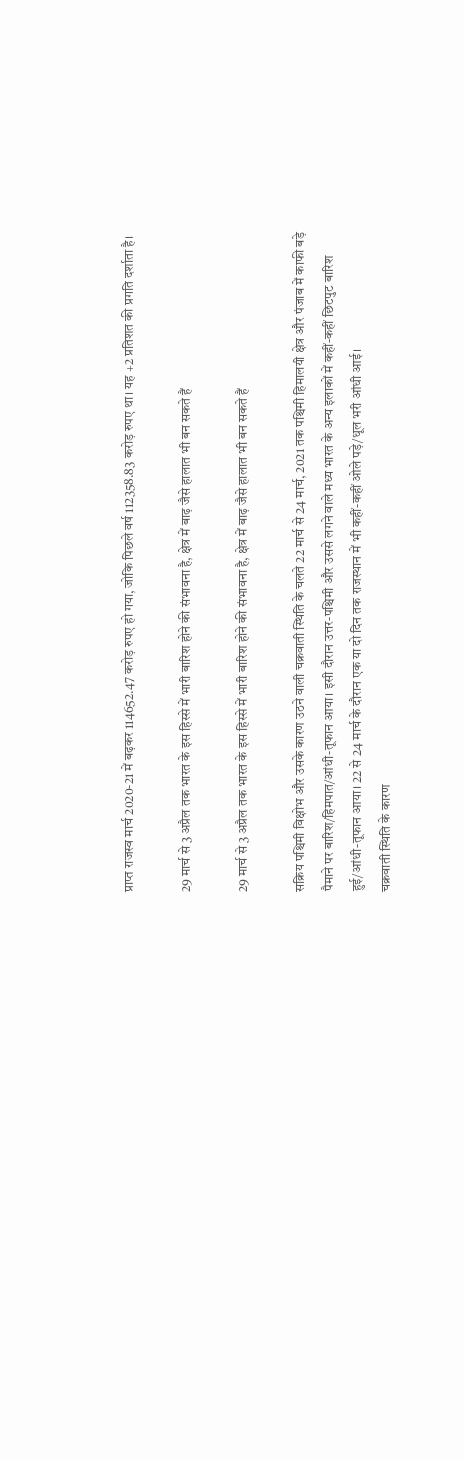प्राप्त राजस्व मार्च 2020-21 में बढ़कर 114652.47 करोड़ रुपए हो गया, जोकि पिछले वर्ष 112358.83 करोड़ रुपए था। यह +2 प्रतिशत की प्रगति दर्शाता है।

29 मार्च से 3 अप्रैल तक भारत के इस हिस्से में भारी बारिश होने की संभावना है, क्षेत्र में बाढ़ जैसे हालात भी बन सकते हैं

29 मार्च से 3 अप्रैल तक भारत के इस हिस्से में भारी बारिश होने की संभावना है, क्षेत्र में बाढ़ जैसे हालात भी बन सकते हैं

सक्रिय पश्चिमी विक्षोभ और उसके कारण उठने वाली चक्रवाती स्थिति के चलते 22 मार्च से 24 मार्च, 2021 तक पश्चिमी हिमालयी क्षेत्र और पंजाब में काफी बड़े पैमाने पर बारिश/हिमपात/आंधी-तूफान आया। इसी दौरान उत्तर-पश्चिमी और उससे लगने वाले मध्य भारत के अन्य इलाकों में कहीं-कहीं छिटपुट बारिश हुई/आंधी-तूफान आया। 22 से 24 मार्च के दौरान एक या दो दिन तक राजस्थान में भी कहीं-कहीं ओले पड़े/धूल भरी आंधी आई।
चक्रवाती स्थिति के कारण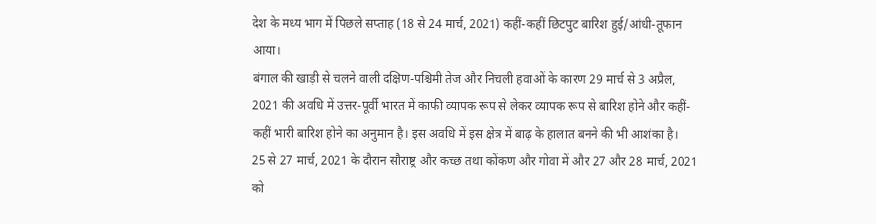देश के मध्य भाग में पिछले सप्ताह (18 से 24 मार्च, 2021) कहीं-कहीं छिटपुट बारिश हुई/आंधी-तूफान आया।
बंगाल की खाड़ी से चलने वाली दक्षिण-पश्चिमी तेज और निचली हवाओं के कारण 29 मार्च से 3 अप्रैल, 2021 की अवधि में उत्तर-पूर्वी भारत में काफी व्यापक रूप से लेकर व्यापक रूप से बारिश होने और कहीं-कहीं भारी बारिश होने का अनुमान है। इस अवधि में इस क्षेत्र में बाढ़ के हालात बनने की भी आशंका है।
25 से 27 मार्च, 2021 के दौरान सौराष्ट्र और कच्छ तथा कोंकण और गोवा में और 27 और 28 मार्च, 2021 को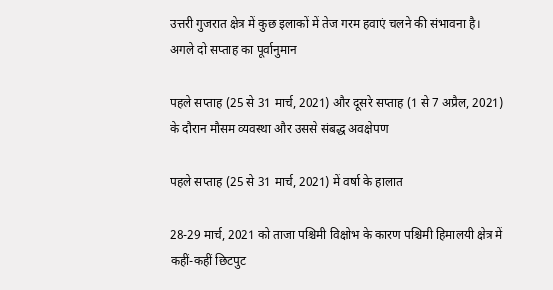उत्तरी गुजरात क्षेत्र में कुछ इलाकों में तेज गरम हवाएं चलने की संभावना है।
अगले दो सप्ताह का पूर्वानुमान

पहले सप्ताह (25 से 31 मार्च, 2021) और दूसरे सप्ताह (1 से 7 अप्रैल, 2021) के दौरान मौसम व्यवस्था और उससे संबद्ध अवक्षेपण

पहले सप्ताह (25 से 31 मार्च, 2021) में वर्षा के हालात

28-29 मार्च, 2021 को ताजा पश्चिमी विक्षोभ के कारण पश्चिमी हिमालयी क्षेत्र में कहीं-कहीं छिटपुट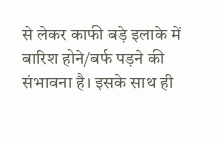से लेकर काफी बड़े इलाके में बारिश होने/बर्फ पड़ने की संभावना है। इसके साथ ही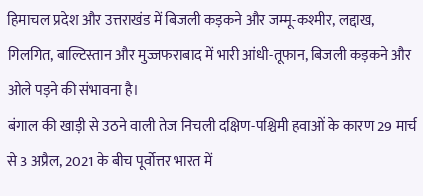हिमाचल प्रदेश और उत्तराखंड में बिजली कड़कने और जम्मू-कश्मीर, लद्दाख, गिलगित, बाल्टिस्तान और मुज्जफराबाद में भारी आंधी-तूफान, बिजली कड़कने और ओले पड़ने की संभावना है।
बंगाल की खाड़ी से उठने वाली तेज निचली दक्षिण-पश्चिमी हवाओं के कारण 29 मार्च से 3 अप्रैल, 2021 के बीच पूर्वोत्तर भारत में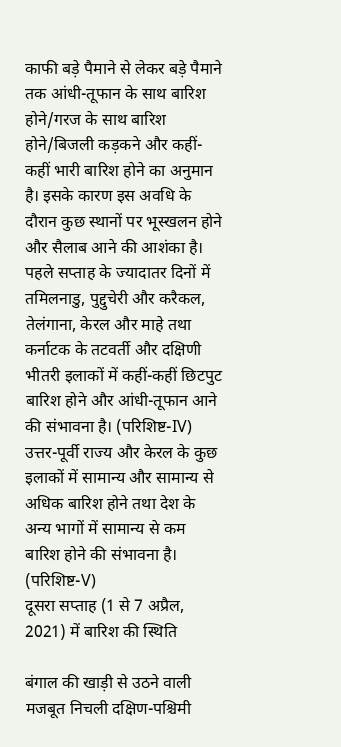काफी बड़े पैमाने से लेकर बड़े पैमाने तक आंधी-तूफान के साथ बारिश होने/गरज के साथ बारिश होने/बिजली कड़कने और कहीं-कहीं भारी बारिश होने का अनुमान है। इसके कारण इस अवधि के दौरान कुछ स्थानों पर भूस्खलन होने और सैलाब आने की आशंका है।
पहले सप्ताह के ज्यादातर दिनों में तमिलनाडु, पुद्दुचेरी और करैकल, तेलंगाना, केरल और माहे तथा कर्नाटक के तटवर्ती और दक्षिणी भीतरी इलाकों में कहीं-कहीं छिटपुट बारिश होने और आंधी-तूफान आने की संभावना है। (परिशिष्ट-IV)
उत्तर-पूर्वी राज्य और केरल के कुछ इलाकों में सामान्य और सामान्य से अधिक बारिश होने तथा देश के अन्य भागों में सामान्य से कम बारिश होने की संभावना है। (परिशिष्ट-V)
दूसरा सप्ताह (1 से 7 अप्रैल, 2021) में बारिश की स्थिति

बंगाल की खाड़ी से उठने वाली मजबूत निचली दक्षिण-पश्चिमी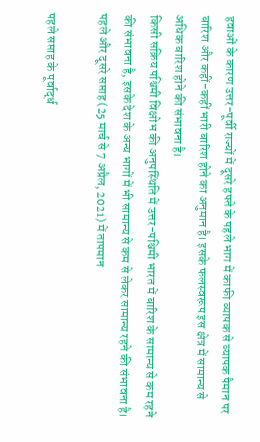हवाओं के कारण उत्तर-पूर्वी राज्यों में दूसरे हफ्ते के पहले भाग में काफी व्यापक से व्यापक पैमान पर बारिश और कहीं-कहीं भारी बारिश होने का अनुमान है। इसके फलस्वरूप इस क्षेत्र में सामान्य से अधिक बारिश होने की संभावना है।
किसी सक्रिय पश्चिमी विक्षोभ की अनुपस्थिति में उत्तर-पश्चिमी भारत में बारिश के सामान्य से कम रहने की संभावना है, इसके देश के अन्य भागों में भी सामान्य से कम से लेकर सामान्य रहने की संभावना है।
पहले और दूसरे सप्ताह (25 मार्च से 7 अप्रैल, 2021) में तापमान

पहले सप्ताह के पूर्वार्द्ध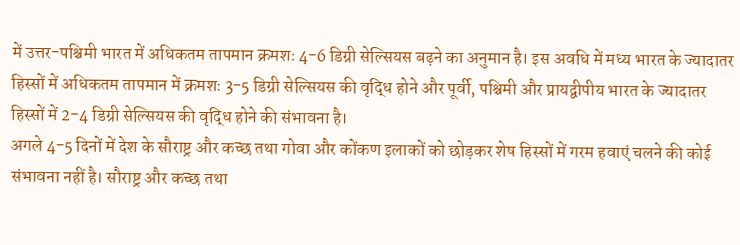में उत्तर-पश्चिमी भारत में अधिकतम तापमान क्रमशः 4-6 डिग्री सेल्सियस बढ़ने का अनुमान है। इस अवधि में मध्य भारत के ज्यादातर हिस्सों में अधिकतम तापमान में क्रमशः 3-5 डिग्री सेल्सियस की वृद्धि होने और पूर्वी, पश्चिमी और प्रायद्वीपीय भारत के ज्यादातर हिस्सों में 2-4 डिग्री सेल्सियस की वृद्धि होने की संभावना है।
अगले 4-5 दिनों में देश के सौराष्ट्र और कच्छ तथा गोवा और कोंकण इलाकों को छोड़कर शेष हिस्सों में गरम हवाएं चलने की कोई संभावना नहीं है। सौराष्ट्र और कच्छ तथा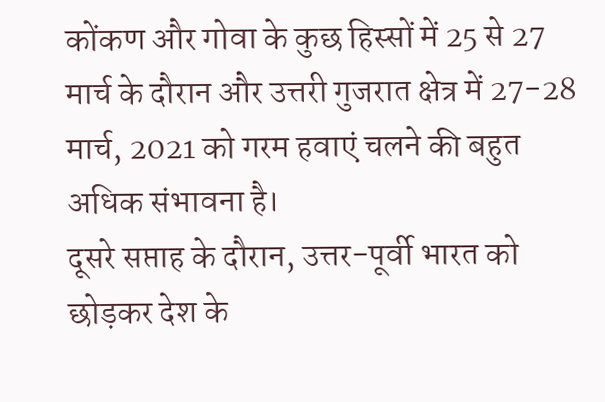कोंकण और गोवा के कुछ हिस्सों में 25 से 27 मार्च के दौरान और उत्तरी गुजरात क्षेत्र में 27-28 मार्च, 2021 को गरम हवाएं चलने की बहुत अधिक संभावना है।
दूसरे सप्ताह के दौरान, उत्तर-पूर्वी भारत को छोड़कर देश के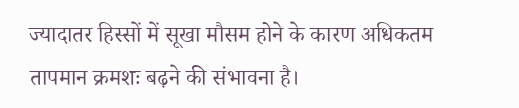ज्यादातर हिस्सों में सूखा मौसम होने के कारण अधिकतम तापमान क्रमशः बढ़ने की संभावना है।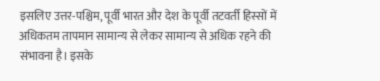इसलिए उत्तर-पश्चिम, पूर्वी भारत और देश के पूर्वी तटवर्ती हिस्सों में अधिकतम तापमान सामान्य से लेकर सामान्य से अधिक रहने की संभावना है। इसके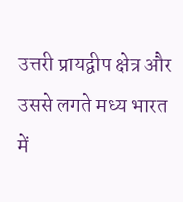उत्तरी प्रायद्वीप क्षेत्र और उससे लगते मध्य भारत में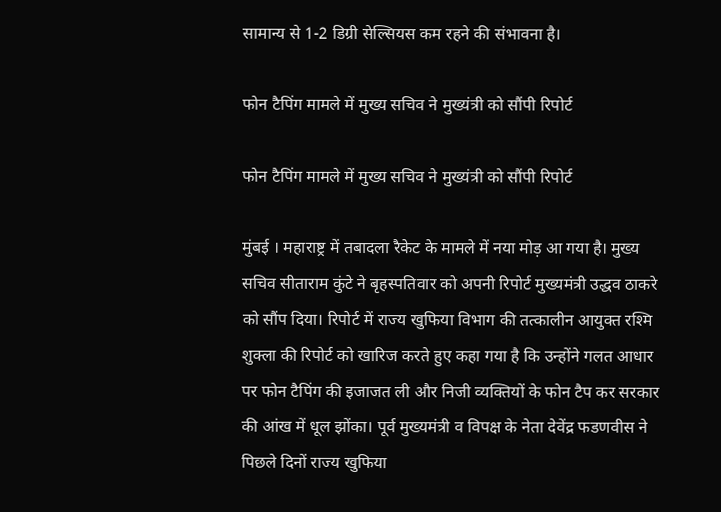सामान्य से 1-2 डिग्री सेल्सियस कम रहने की संभावना है।

फोन टैपिंग मामले में मुख्य सचिव ने मुख्यंत्री को सौंपी रिपोर्ट

फोन टैपिंग मामले में मुख्य सचिव ने मुख्यंत्री को सौंपी रिपोर्ट

मुंबई । महाराष्ट्र में तबादला रैकेट के मामले में नया मोड़ आ गया है। मुख्य सचिव सीताराम कुंटे ने बृहस्पतिवार को अपनी रिपोर्ट मुख्यमंत्री उद्धव ठाकरे को सौंप दिया। रिपोर्ट में राज्य खुफिया विभाग की तत्कालीन आयुक्त रश्मि शुक्ला की रिपोर्ट को खारिज करते हुए कहा गया है कि उन्होंने गलत आधार पर फोन टैपिंग की इजाजत ली और निजी व्यक्तियों के फोन टैप कर सरकार की आंख में धूल झोंका। पूर्व मुख्यमंत्री व विपक्ष के नेता देवेंद्र फडणवीस ने पिछले दिनों राज्य खुफिया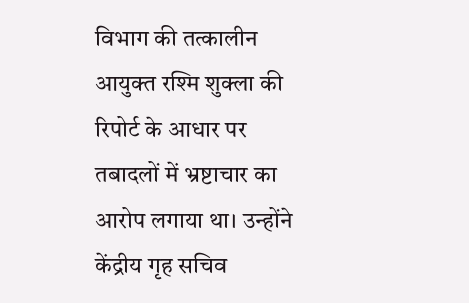विभाग की तत्कालीन आयुक्त रश्मि शुक्ला की रिपोर्ट के आधार पर तबादलों में भ्रष्टाचार का आरोप लगाया था। उन्होंने केंद्रीय गृह सचिव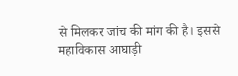से मिलकर जांच की मांग की है। इससे महाविकास आघाड़ी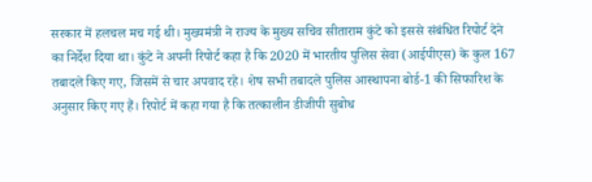सरकार में हलचल मच गई थी। मुख्यमंत्री ने राज्य के मुख्य सचिव सीताराम कुंटे को इससे संबंधित रिपोर्ट देने का निर्देश दिया था। कुंटे ने अपनी रिपोर्ट कहा है कि 2020 में भारतीय पुलिस सेवा (आईपीएस) के कुल 167 तबादले किए गए, जिसमें से चार अपवाद रहे। शेष सभी तबादले पुलिस आस्थापना बोर्ड-1 की सिफारिश के अनुसार किए गए हैं। रिपोर्ट में कहा गया है कि तत्कालीन डीजीपी सुबोध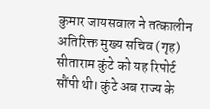कुमार जायसवाल ने तत्कालीन अतिरिक्त मुख्य सचिव (गृह) सीताराम कुंटे को यह रिपोर्ट सौंपी थी। कुंटे अब राज्य के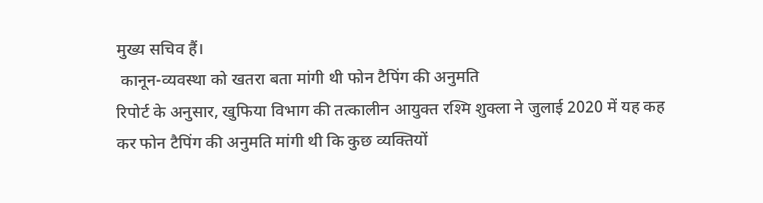मुख्य सचिव हैं।
 कानून-व्यवस्था को खतरा बता मांगी थी फोन टैपिंग की अनुमति
रिपोर्ट के अनुसार, खुफिया विभाग की तत्कालीन आयुक्त रश्मि शुक्ला ने जुलाई 2020 में यह कह कर फोन टैपिंग की अनुमति मांगी थी कि कुछ व्यक्तियों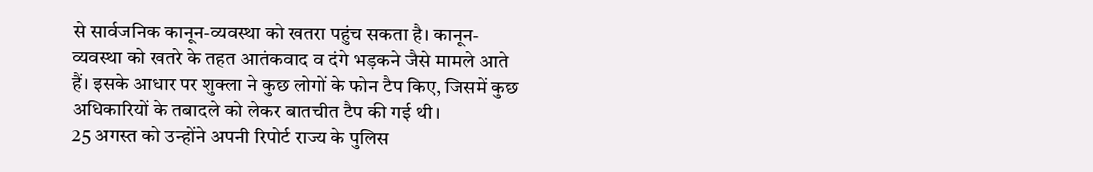से सार्वजनिक कानून-व्यवस्था को खतरा पहुंच सकता है। कानून-व्यवस्था को खतरे के तहत आतंकवाद व दंगे भड़कने जैसे मामले आते हैं। इसके आधार पर शुक्ला ने कुछ लोगों के फोन टैप किए, जिसमें कुछ अधिकारियों के तबादले को लेकर बातचीत टैप की गई थी।
25 अगस्त को उन्होंने अपनी रिपोर्ट राज्य के पुलिस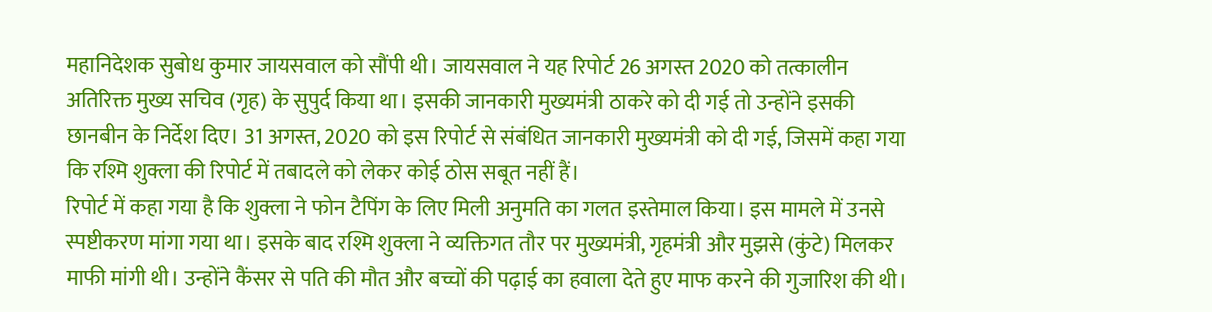महानिदेशक सुबोध कुमार जायसवाल को सौंपी थी। जायसवाल ने यह रिपोर्ट 26 अगस्त 2020 को तत्कालीन अतिरिक्त मुख्य सचिव (गृह) के सुपुर्द किया था। इसकी जानकारी मुख्यमंत्री ठाकरे को दी गई तो उन्होंने इसकी छानबीन के निर्देश दिए। 31 अगस्त, 2020 को इस रिपोर्ट से संबंधित जानकारी मुख्यमंत्री को दी गई, जिसमें कहा गया कि रश्मि शुक्ला की रिपोर्ट में तबादले को लेकर कोई ठोस सबूत नहीं हैं।
रिपोर्ट में कहा गया है कि शुक्ला ने फोन टैपिंग के लिए मिली अनुमति का गलत इस्तेमाल किया। इस मामले में उनसे स्पष्टीकरण मांगा गया था। इसके बाद रश्मि शुक्ला ने व्यक्तिगत तौर पर मुख्यमंत्री, गृहमंत्री और मुझसे (कुंटे) मिलकर माफी मांगी थी। उन्होंने कैंसर से पति की मौत और बच्चों की पढ़ाई का हवाला देते हुए माफ करने की गुजारिश की थी।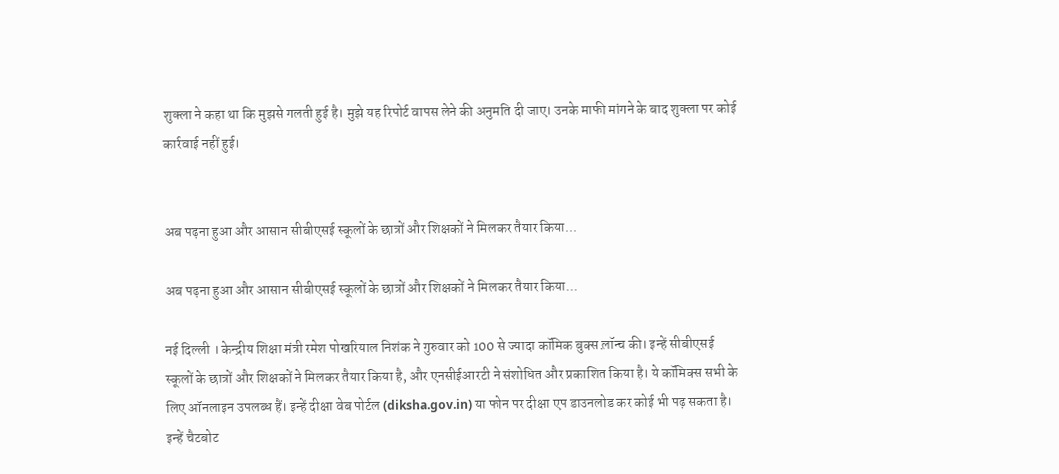शुक्ला ने कहा था कि मुझसे गलती हुई है। मुझे यह रिपोर्ट वापस लेने की अनुमति दी जाए। उनके माफी मांगने के बाद शुक्ला पर कोई कार्रवाई नहीं हुई।


अब पढ़ना हुआ और आसान सीबीएसई स्कूलों के छात्रों और शिक्षकों ने मिलकर तैयार किया...

अब पढ़ना हुआ और आसान सीबीएसई स्कूलों के छात्रों और शिक्षकों ने मिलकर तैयार किया...

नई दिल्ली । केन्द्रीय शिक्षा मंत्री रमेश पोखरियाल निशंक ने गुरुवार को 100 से ज्यादा कॉमिक बुक्स ल़ॉन्च की। इन्हें सीबीएसई स्कूलों के छात्रों और शिक्षकों ने मिलकर तैयार किया है, और एनसीईआरटी ने संशोधित और प्रकाशित किया है। ये कॉमिक्स सभी के लिए ऑनलाइन उपलब्ध हैं। इन्हें दीक्षा वेब पोर्टल (diksha.gov.in) या फोन पर दीक्षा एप डाउनलोड कर कोई भी पढ़ सकता है। इन्हें चैटबोट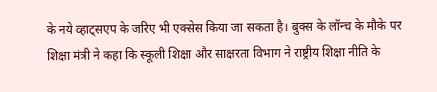के नये व्हाट्सएप के जरिए भी एक्सेस किया जा सकता है। बुक्स के लॉन्च के मौके पर शिक्षा मंत्री ने कहा कि स्कूली शिक्षा और साक्षरता विभाग ने राष्ट्रीय शिक्षा नीति के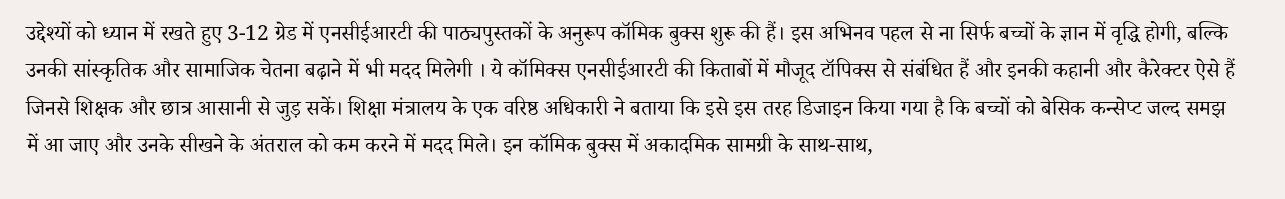उद्देश्यों को ध्यान में रखते हुए 3-12 ग्रेड में एनसीईआरटी की पाठ्यपुस्तकों के अनुरूप कॉमिक बुक्स शुरू की हैं। इस अभिनव पहल से ना सिर्फ बच्चों के ज्ञान में वृद्धि होगी, बल्कि उनकी सांस्कृतिक और सामाजिक चेतना बढ़ाने में भी मदद मिलेगी । ये कॉमिक्स एनसीईआरटी की किताबों में मौजूद टॉपिक्स से संबंधित हैं और इनकी कहानी और कैरेक्टर ऐसे हैं जिनसे शिक्षक और छात्र आसानी से जुड़ सकें। शिक्षा मंत्रालय के एक वरिष्ठ अधिकारी ने बताया कि इसे इस तरह डिजाइन किया गया है कि बच्चों को बेसिक कन्सेप्ट जल्द समझ में आ जाए और उनके सीखने के अंतराल को कम करने में मदद मिले। इन कॉमिक बुक्स में अकादमिक सामग्री के साथ-साथ,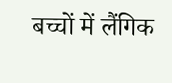बच्चों में लैंगिक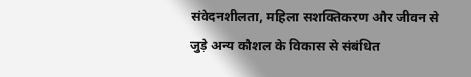संवेदनशीलता, महिला सशक्तिकरण और जीवन से जुड़े अन्य कौशल के विकास से संबंधित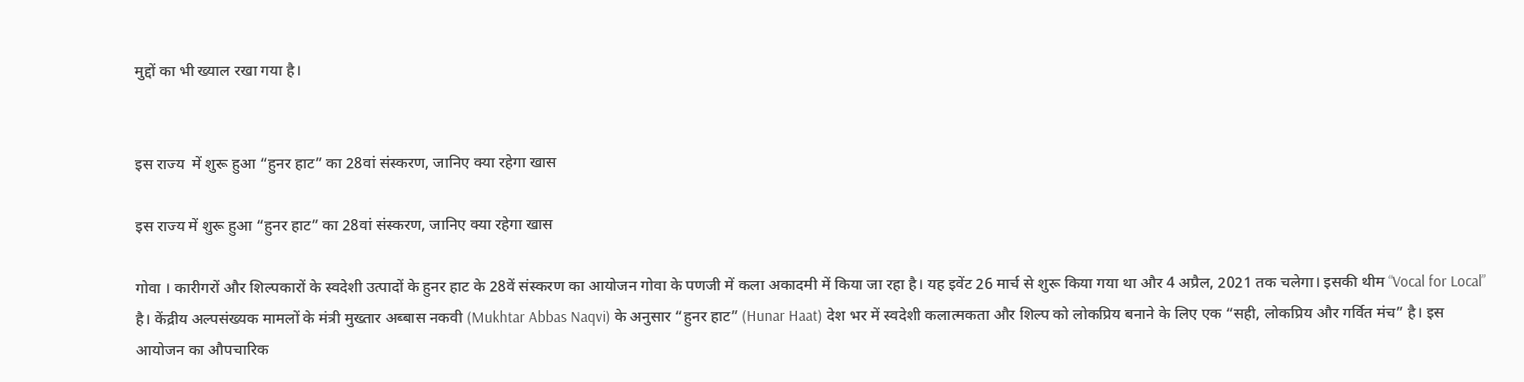मुद्दों का भी ख्याल रखा गया है।


इस राज्य  में शुरू हुआ “हुनर हाट” का 28वां संस्करण, जानिए क्या रहेगा खास

इस राज्य में शुरू हुआ “हुनर हाट” का 28वां संस्करण, जानिए क्या रहेगा खास

गोवा । कारीगरों और शिल्पकारों के स्वदेशी उत्पादों के हुनर हाट के 28वें संस्करण का आयोजन गोवा के पणजी में कला अकादमी में किया जा रहा है। यह इवेंट 26 मार्च से शुरू किया गया था और 4 अप्रैल, 2021 तक चलेगा। इसकी थीम “Vocal for Local” है। केंद्रीय अल्पसंख्यक मामलों के मंत्री मुख्तार अब्बास नकवी (Mukhtar Abbas Naqvi) के अनुसार “हुनर हाट” (Hunar Haat) देश भर में स्वदेशी कलात्मकता और शिल्प को लोकप्रिय बनाने के लिए एक “सही, लोकप्रिय और गर्वित मंच” है। इस आयोजन का औपचारिक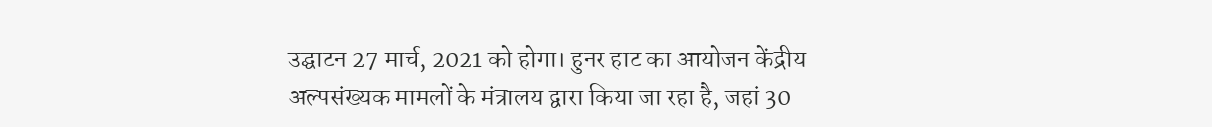उद्घाटन 27 मार्च, 2021 को होगा। हुनर हाट का आयोजन केंद्रीय अल्पसंख्यक मामलों के मंत्रालय द्वारा किया जा रहा है, जहां 30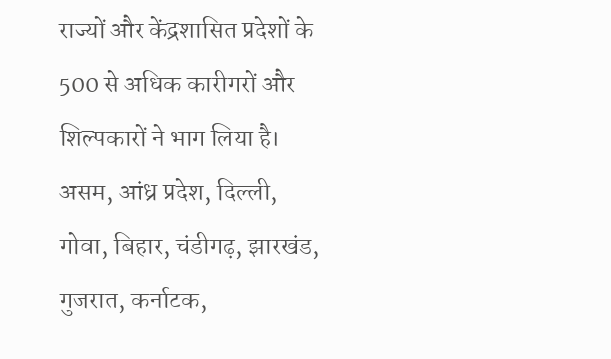राज्यों और केंद्रशासित प्रदेशों के 500 से अधिक कारीगरों और शिल्पकारों ने भाग लिया है। असम, आंध्र प्रदेश, दिल्ली, गोवा, बिहार, चंडीगढ़, झारखंड, गुजरात, कर्नाटक,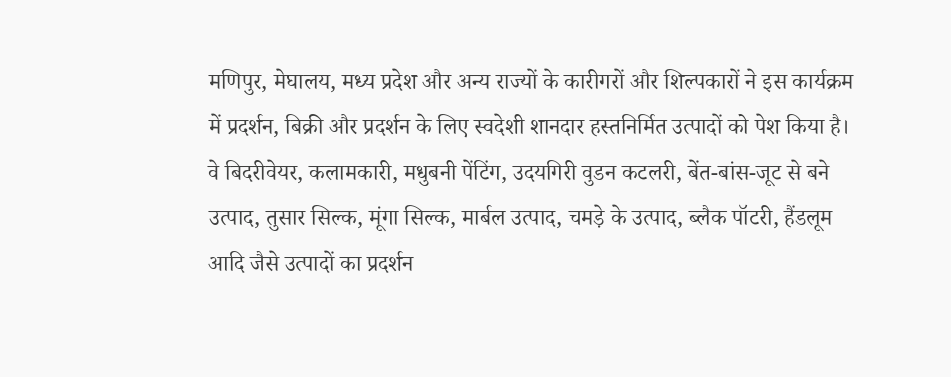मणिपुर, मेघालय, मध्य प्रदेश और अन्य राज्यों के कारीगरों और शिल्पकारों ने इस कार्यक्रम में प्रदर्शन, बिक्री और प्रदर्शन के लिए स्वदेशी शानदार हस्तनिर्मित उत्पादों को पेश किया है। वे बिदरीवेयर, कलामकारी, मधुबनी पेंटिंग, उदयगिरी वुडन कटलरी, बेंत-बांस-जूट से बने उत्पाद, तुसार सिल्क, मूंगा सिल्क, मार्बल उत्पाद, चमड़े के उत्पाद, ब्लैक पॉटरी, हैंडलूम आदि जैसे उत्पादों का प्रदर्शन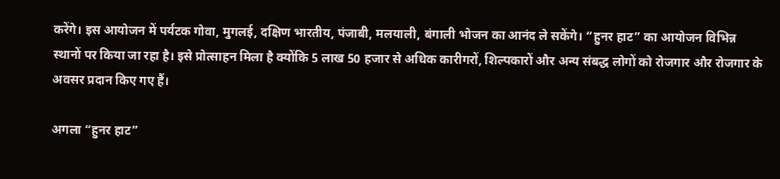करेंगे। इस आयोजन में पर्यटक गोवा, मुगलई, दक्षिण भारतीय, पंजाबी, मलयाली, बंगाली भोजन का आनंद ले सकेंगे। “हुनर हाट” का आयोजन विभिन्न स्थानों पर किया जा रहा है। इसे प्रोत्साहन मिला है क्योंकि 5 लाख 50 हजार से अधिक कारीगरों, शिल्पकारों और अन्य संबद्ध लोगों को रोजगार और रोजगार के अवसर प्रदान किए गए हैं।

अगला “हुनर हाट”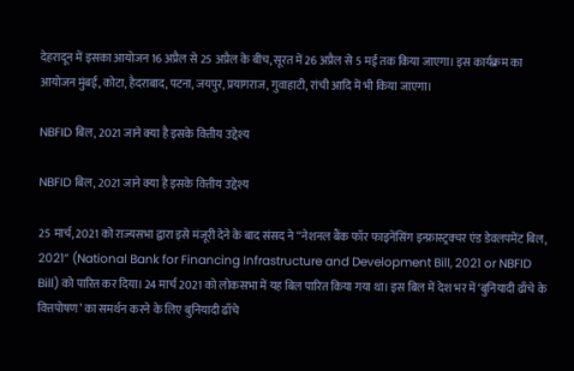देहरादून में इसका आयोजन 16 अप्रैल से 25 अप्रैल के बीच, सूरत में 26 अप्रैल से 5 मई तक किया जाएगा। इस कार्यक्रम का आयोजन मुंबई, कोटा, हैदराबाद, पटना, जयपुर, प्रयागराज, गुवाहाटी, रांची आदि में भी किया जाएगा।

NBFID बिल, 2021 जाने क्या है इसके वित्तीय उद्देश्य

NBFID बिल, 2021 जाने क्या है इसके वित्तीय उद्देश्य

25 मार्च, 2021 को राज्यसभा द्वारा इसे मंजूरी देने के बाद संसद ने “नेशनल बैंक फॉर फाइनेंसिंग इन्फ्रास्ट्रक्चर एंड डेवलपमेंट बिल, 2021” (National Bank for Financing Infrastructure and Development Bill, 2021 or NBFID Bill) को पारित कर दिया। 24 मार्च 2021 को लोकसभा में यह बिल पारित किया गया था। इस बिल में देश भर में ‘बुनियादी ढाँचे के वित्तपोषण’ का समर्थन करने के लिए बुनियादी ढाँचे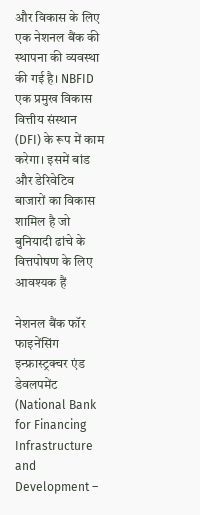और विकास के लिए एक नेशनल बैंक की स्थापना की व्यवस्था की गई है। NBFID एक प्रमुख विकास वित्तीय संस्थान (DFI) के रूप में काम करेगा। इसमें बांड और डेरिवेटिव बाजारों का विकास शामिल है जो बुनियादी ढांचे के वित्तपोषण के लिए आवश्यक हैं

नेशनल बैंक फॉर फाइनेंसिंग इन्फ्रास्ट्रक्चर एंड डेवलपमेंट (National Bank for Financing Infrastructure and Development –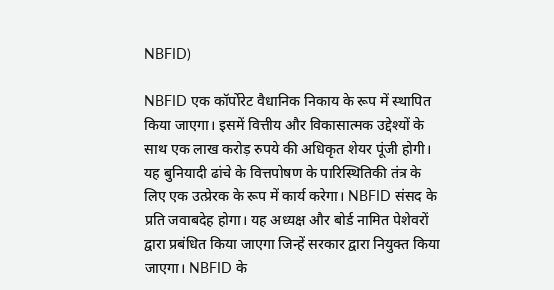NBFID)

NBFID एक कॉर्पोरेट वैधानिक निकाय के रूप में स्थापित किया जाएगा। इसमें वित्तीय और विकासात्मक उद्देश्यों के साथ एक लाख करोड़ रुपये की अधिकृत शेयर पूंजी होगी। यह बुनियादी ढांचे के वित्तपोषण के पारिस्थितिकी तंत्र के लिए एक उत्प्रेरक के रूप में कार्य करेगा। NBFID संसद के प्रति जवाबदेह होगा। यह अध्यक्ष और बोर्ड नामित पेशेवरों द्वारा प्रबंधित किया जाएगा जिन्हें सरकार द्वारा नियुक्त किया जाएगा। NBFID के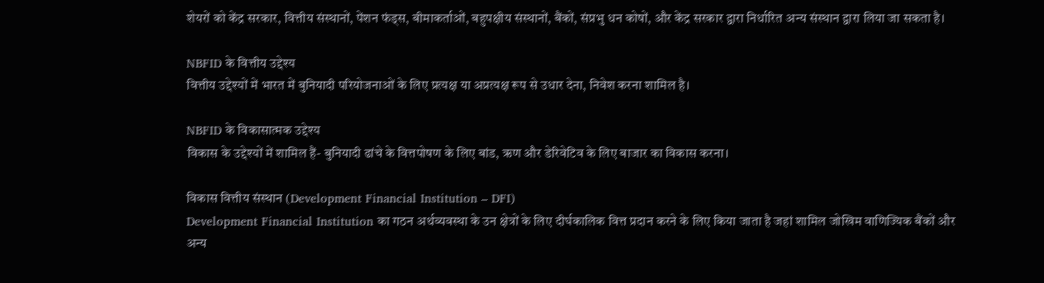शेयरों को केंद्र सरकार, वित्तीय संस्थानों, पेंशन फंड्स, बीमाकर्ताओं, बहुपक्षीय संस्थानों, बैंकों, संप्रभु धन कोषों, और केंद्र सरकार द्वारा निर्धारित अन्य संस्थान द्वारा लिया जा सकता है।

NBFID के वित्तीय उद्देश्य
वित्तीय उद्देश्यों में भारत में बुनियादी परियोजनाओं के लिए प्रत्यक्ष या अप्रत्यक्ष रूप से उधार देना, निवेश करना शामिल है।

NBFID के विकासात्मक उद्देश्य
विकास के उद्देश्यों में शामिल हैं- बुनियादी ढांचे के वित्तपोषण के लिए बांड, ऋण और डेरिवेटिव के लिए बाजार का विकास करना।

विकास वित्तीय संस्थान (Development Financial Institution – DFI)
Development Financial Institution का गठन अर्थव्यवस्था के उन क्षेत्रों के लिए दीर्घकालिक वित्त प्रदान करने के लिए किया जाता है जहां शामिल जोखिम वाणिज्यिक बैंकों और अन्य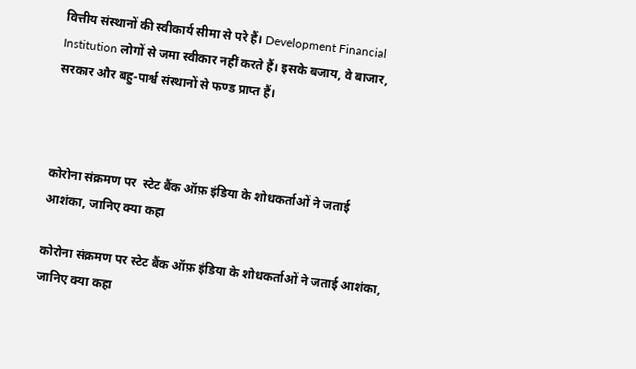वित्तीय संस्थानों की स्वीकार्य सीमा से परे हैं। Development Financial Institution लोगों से जमा स्वीकार नहीं करते हैं। इसके बजाय, वे बाजार, सरकार और बहु-पार्श्व संस्थानों से फण्ड प्राप्त हैं।



कोरोना संक्रमण पर  स्टेट बैंक ऑफ़ इंडिया के शोधकर्ताओं ने जताई आशंका, जानिए क्या कहा

कोरोना संक्रमण पर स्टेट बैंक ऑफ़ इंडिया के शोधकर्ताओं ने जताई आशंका, जानिए क्या कहा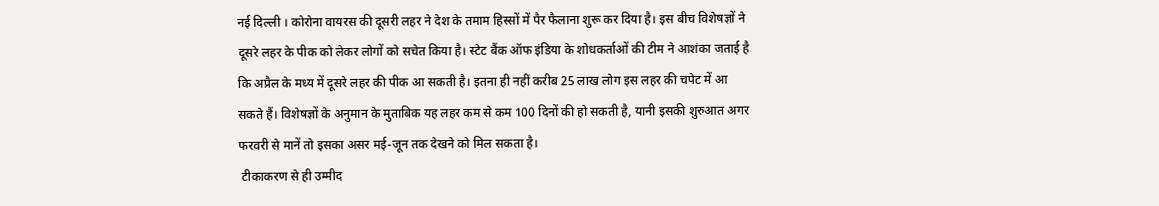नई दिल्ली । कोरोना वायरस की दूसरी लहर ने देश के तमाम हिस्सों में पैर फैलाना शुरू कर दिया है। इस बीच विशेषज्ञों ने दूसरे लहर के पीक को लेकर लोगों को सचेत किया है। स्टेट बैंक ऑफ इंडिया के शोधकर्ताओं की टीम ने आशंका जताई है कि अप्रैल के मध्य में दूसरे लहर की पीक आ सकती है। इतना ही नहीं करीब 25 लाख लोग इस लहर की चपेट में आ सकते हैं। विशेषज्ञों के अनुमान के मुताबिक यह लहर कम से कम 100 दिनों की हो सकती है, यानी इसकी शुरुआत अगर फरवरी से मानें तो इसका असर मई-जून तक देखने को मिल सकता है।
 टीकाकरण से ही उम्मीद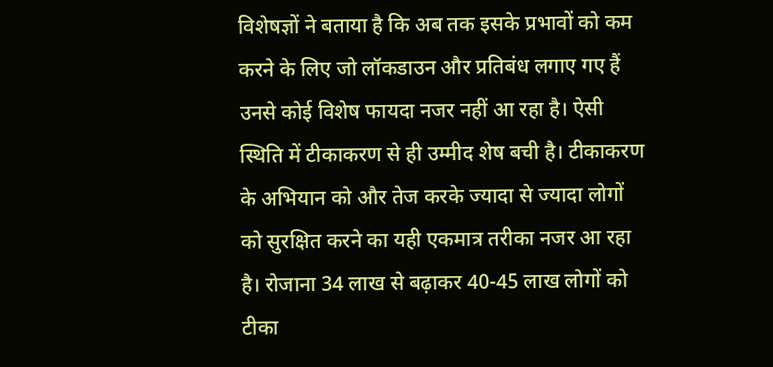विशेषज्ञों ने बताया है कि अब तक इसके प्रभावों को कम करने के लिए जो लॉकडाउन और प्रतिबंध लगाए गए हैं उनसे कोई विशेष फायदा नजर नहीं आ रहा है। ऐसी स्थिति में टीकाकरण से ही उम्मीद शेष बची है। टीकाकरण के अभियान को और तेज करके ज्यादा से ज्यादा लोगों को सुरक्षित करने का यही एकमात्र तरीका नजर आ रहा है। रोजाना 34 लाख से बढ़ाकर 40-45 लाख लोगों को टीका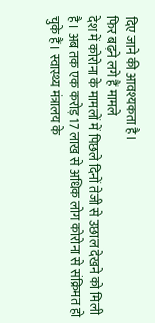दिए जाने की आवश्यकता है।
फिर बढ़ने लगे हैं मामले
देश में कोरोना के मामलों में पिछले दिनों तेजी से उछाल देखने को मिली है। अब तक एक करोड़ 17 लाख से अधिक लोग कोरोना से संक्रिमत हो चुके हैं। स्वास्थ्य मंत्रालय के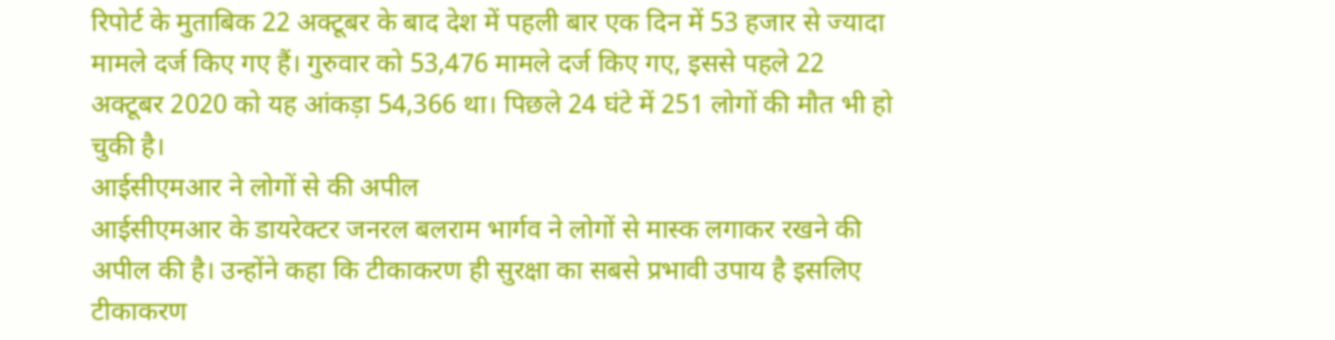रिपोर्ट के मुताबिक 22 अक्टूबर के बाद देश में पहली बार एक दिन में 53 हजार से ज्यादा मामले दर्ज किए गए हैं। गुरुवार को 53,476 मामले दर्ज किए गए, इससे पहले 22 अक्टूबर 2020 को यह आंकड़ा 54,366 था। पिछले 24 घंटे में 251 लोगों की मौत भी हो चुकी है।
आईसीएमआर ने लोगों से की अपील
आईसीएमआर के डायरेक्टर जनरल बलराम भार्गव ने लोगों से मास्क लगाकर रखने की अपील की है। उन्होंने कहा कि टीकाकरण ही सुरक्षा का सबसे प्रभावी उपाय है इसलिए टीकाकरण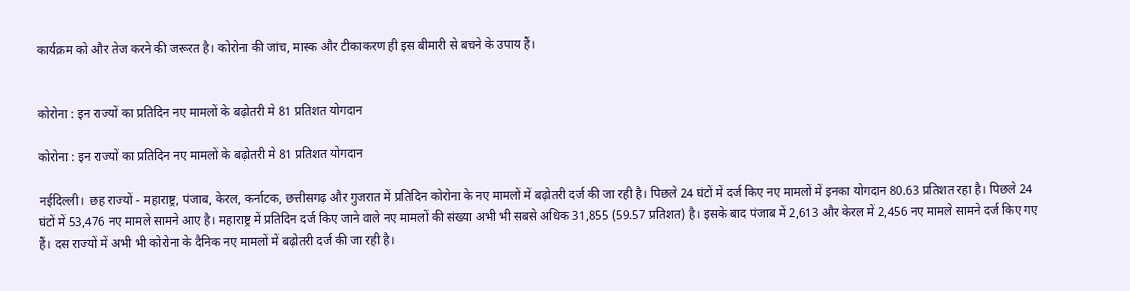कार्यक्रम को और तेज करने की जरूरत है। कोरोना की जांच, मास्क और टीकाकरण ही इस बीमारी से बचने के उपाय हैं।


कोरोना : इन राज्यों का प्रतिदिन नए मामलों के बढ़ोतरी मे 81 प्रतिशत योगदान

कोरोना : इन राज्यों का प्रतिदिन नए मामलों के बढ़ोतरी मे 81 प्रतिशत योगदान

नईदिल्ली।  छह राज्यों - महाराष्ट्र, पंजाब, केरल, कर्नाटक, छत्तीसगढ़ और गुजरात में प्रतिदिन कोरोना के नए मामलों में बढ़ोतरी दर्ज की जा रही है। पिछले 24 घंटों में दर्ज किए नए मामलों में इनका योगदान 80.63 प्रतिशत रहा है। पिछले 24 घंटों में 53,476 नए मामले सामने आए है। महाराष्ट्र में प्रतिदिन दर्ज किए जाने वाले नए मामलों की संख्‍या अभी भी सबसे अधिक 31,855 (59.57 प्रतिशत) है। इसके बाद पंजाब में 2,613 और केरल में 2,456 नए मामले सामने दर्ज किए गए हैं। दस राज्यों में अभी भी कोरोना के दैनिक नए मामलों में बढ़ोतरी दर्ज की जा रही है।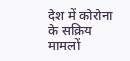देश में कोरोना के सक्रिय मामलों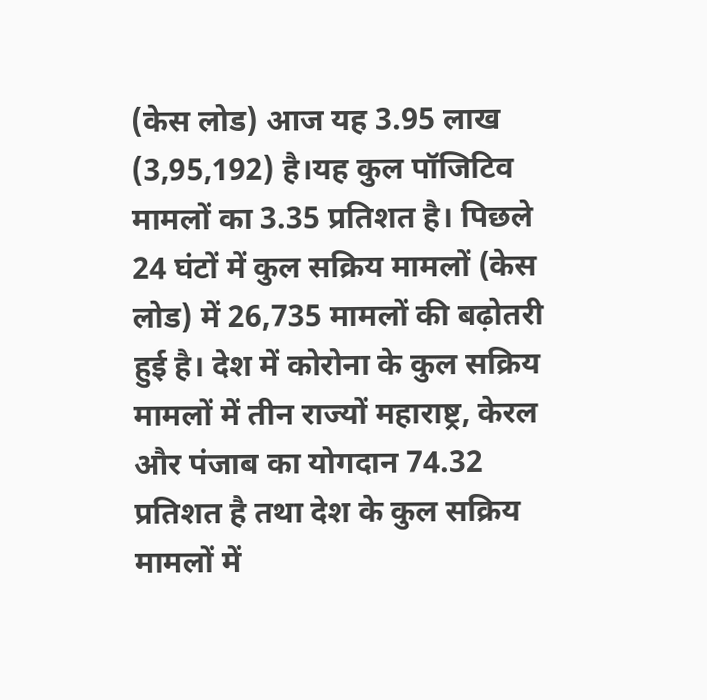(केस लोड) आज यह 3.95 लाख (3,95,192) है।यह कुल पॉजिटिव मामलों का 3.35 प्रतिशत है। पिछले 24 घंटों में कुल सक्रिय मामलों (केस लोड) में 26,735 मामलों की बढ़ोतरी हुई है। देश में कोरोना के कुल सक्रिय मामलों में तीन राज्यों महाराष्ट्र, केरल और पंजाब का योगदान 74.32 प्रतिशत है तथा देश के कुल सक्रिय मामलों में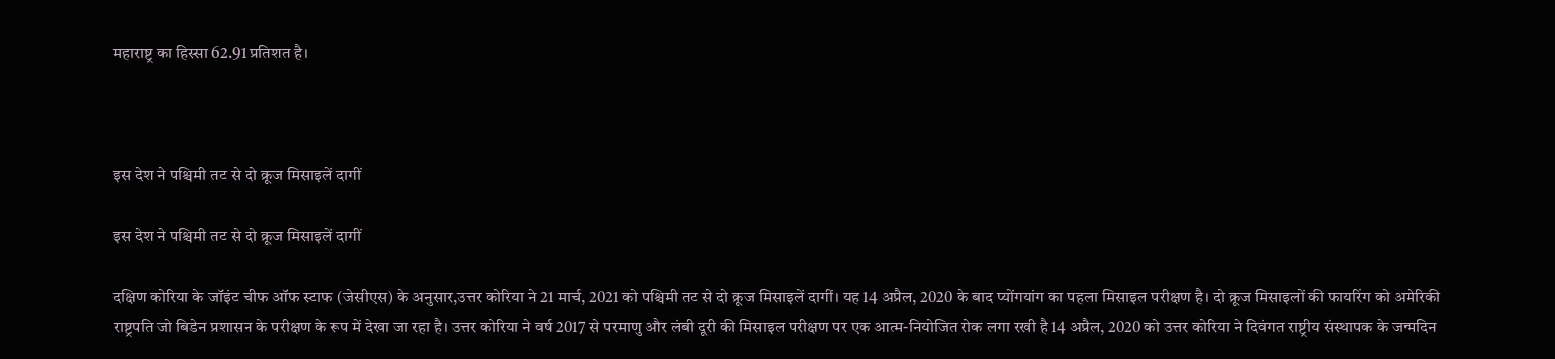महाराष्ट्र का हिस्सा 62.91 प्रतिशत है।



इस देश ने पश्चिमी तट से दो क्रूज मिसाइलें दागीं

इस देश ने पश्चिमी तट से दो क्रूज मिसाइलें दागीं

दक्षिण कोरिया के जॉइंट चीफ ऑफ स्टाफ (जेसीएस) के अनुसार,उत्तर कोरिया ने 21 मार्च, 2021 को पश्चिमी तट से दो क्रूज मिसाइलें दागीं। यह 14 अप्रैल, 2020 के बाद प्योंगयांग का पहला मिसाइल परीक्षण है। दो क्रूज मिसाइलों की फायरिंग को अमेरिकी राष्ट्रपति जो बिडेन प्रशासन के परीक्षण के रूप में देखा जा रहा है। उत्तर कोरिया ने वर्ष 2017 से परमाणु और लंबी दूरी की मिसाइल परीक्षण पर एक आत्म-नियोजित रोक लगा रखी है 14 अप्रैल, 2020 को उत्तर कोरिया ने दिवंगत राष्ट्रीय संस्थापक के जन्मदिन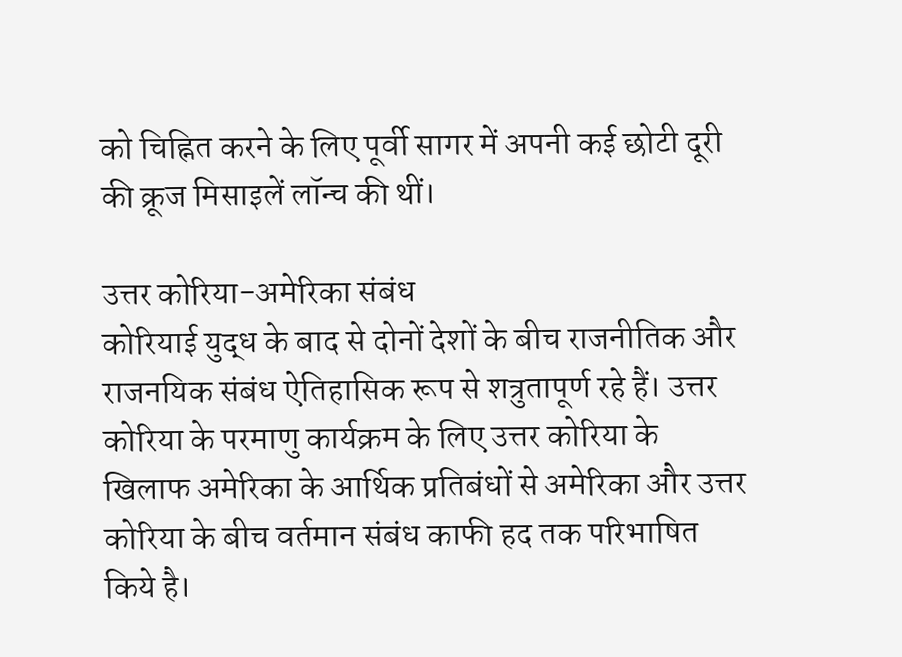को चिह्नित करने के लिए पूर्वी सागर में अपनी कई छोटी दूरी की क्रूज मिसाइलें लॉन्च की थीं।

उत्तर कोरिया-अमेरिका संबंध
कोरियाई युद्ध के बाद से दोनों देशों के बीच राजनीतिक और राजनयिक संबंध ऐतिहासिक रूप से शत्रुतापूर्ण रहे हैं। उत्तर कोरिया के परमाणु कार्यक्रम के लिए उत्तर कोरिया के खिलाफ अमेरिका के आर्थिक प्रतिबंधों से अमेरिका और उत्तर कोरिया के बीच वर्तमान संबंध काफी हद तक परिभाषित किये है।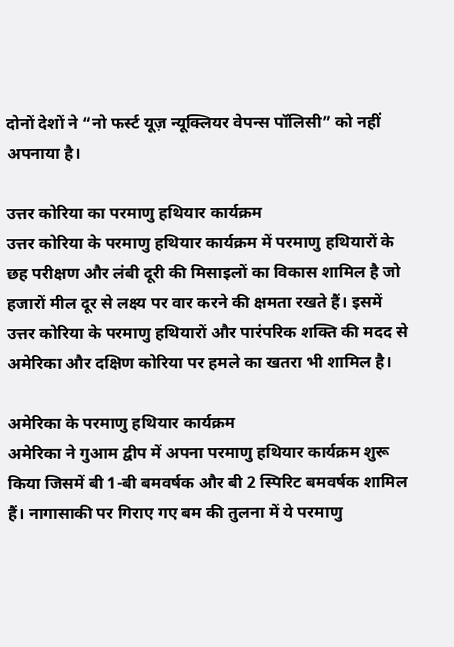दोनों देशों ने “नो फर्स्ट यूज़ न्यूक्लियर वेपन्स पॉलिसी” को नहीं अपनाया है।

उत्तर कोरिया का परमाणु हथियार कार्यक्रम
उत्तर कोरिया के परमाणु हथियार कार्यक्रम में परमाणु हथियारों के छह परीक्षण और लंबी दूरी की मिसाइलों का विकास शामिल है जो हजारों मील दूर से लक्ष्य पर वार करने की क्षमता रखते हैं। इसमें उत्तर कोरिया के परमाणु हथियारों और पारंपरिक शक्ति की मदद से अमेरिका और दक्षिण कोरिया पर हमले का खतरा भी शामिल है।

अमेरिका के परमाणु हथियार कार्यक्रम
अमेरिका ने गुआम द्वीप में अपना परमाणु हथियार कार्यक्रम शुरू किया जिसमें बी 1-बी बमवर्षक और बी 2 स्पिरिट बमवर्षक शामिल हैं। नागासाकी पर गिराए गए बम की तुलना में ये परमाणु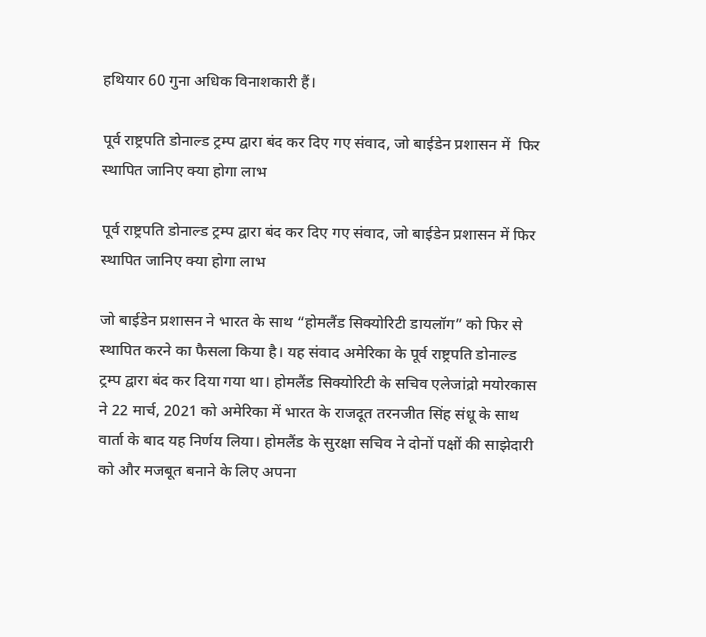हथियार 60 गुना अधिक विनाशकारी हैं।

पूर्व राष्ट्रपति डोनाल्ड ट्रम्प द्वारा बंद कर दिए गए संवाद, जो बाईडेन प्रशासन में  फिर स्थापित जानिए क्या होगा लाभ

पूर्व राष्ट्रपति डोनाल्ड ट्रम्प द्वारा बंद कर दिए गए संवाद, जो बाईडेन प्रशासन में फिर स्थापित जानिए क्या होगा लाभ

जो बाईडेन प्रशासन ने भारत के साथ “होमलैंड सिक्योरिटी डायलॉग” को फिर से स्थापित करने का फैसला किया है। यह संवाद अमेरिका के पूर्व राष्ट्रपति डोनाल्ड ट्रम्प द्वारा बंद कर दिया गया था। होमलैंड सिक्योरिटी के सचिव एलेजांद्रो मयोरकास ने 22 मार्च, 2021 को अमेरिका में भारत के राजदूत तरनजीत सिंह संधू के साथ वार्ता के बाद यह निर्णय लिया। होमलैंड के सुरक्षा सचिव ने दोनों पक्षों की साझेदारी को और मजबूत बनाने के लिए अपना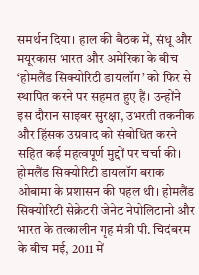समर्थन दिया। हाल की बैठक में, संधू और मयूरकास भारत और अमेरिका के बीच ‘होमलैंड सिक्योरिटी डायलॉग’ को फिर से स्थापित करने पर सहमत हुए हैं। उन्होंने इस दौरान साइबर सुरक्षा, उभरती तकनीक और हिंसक उग्रवाद को संबोधित करने सहित कई महत्वपूर्ण मुद्दों पर चर्चा की। होमलैंड सिक्योरिटी डायलॉग बराक ओबामा के प्रशासन की पहल थी। होमलैंड सिक्योरिटी सेक्रेटरी जेनेट नेपोलिटानो और भारत के तत्कालीन गृह मंत्री पी. चिदंबरम के बीच मई, 2011 में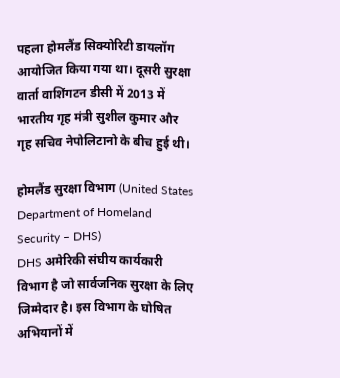पहला होमलैंड सिक्योरिटी डायलॉग आयोजित किया गया था। दूसरी सुरक्षा वार्ता वाशिंगटन डीसी में 2013 में भारतीय गृह मंत्री सुशील कुमार और गृह सचिव नेपोलिटानो के बीच हुई थी।

होमलैंड सुरक्षा विभाग (United States Department of Homeland Security – DHS)
DHS अमेरिकी संघीय कार्यकारी विभाग है जो सार्वजनिक सुरक्षा के लिए जिम्मेदार है। इस विभाग के घोषित अभियानों में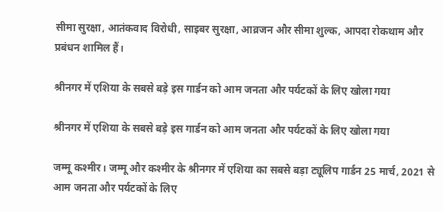सीमा सुरक्षा, आतंकवाद विरोधी, साइबर सुरक्षा, आव्रजन और सीमा शुल्क, आपदा रोकथाम और प्रबंधन शामिल हैं।

श्रीनगर में एशिया के सबसे बड़े इस गार्डन को आम जनता और पर्यटकों के लिए खोला गया

श्रीनगर में एशिया के सबसे बड़े इस गार्डन को आम जनता और पर्यटकों के लिए खोला गया

जम्मू कश्मीर। जम्मू और कश्मीर के श्रीनगर में एशिया का सबसे बड़ा ट्यूलिप गार्डन 25 मार्च, 2021 से आम जनता और पर्यटकों के लिए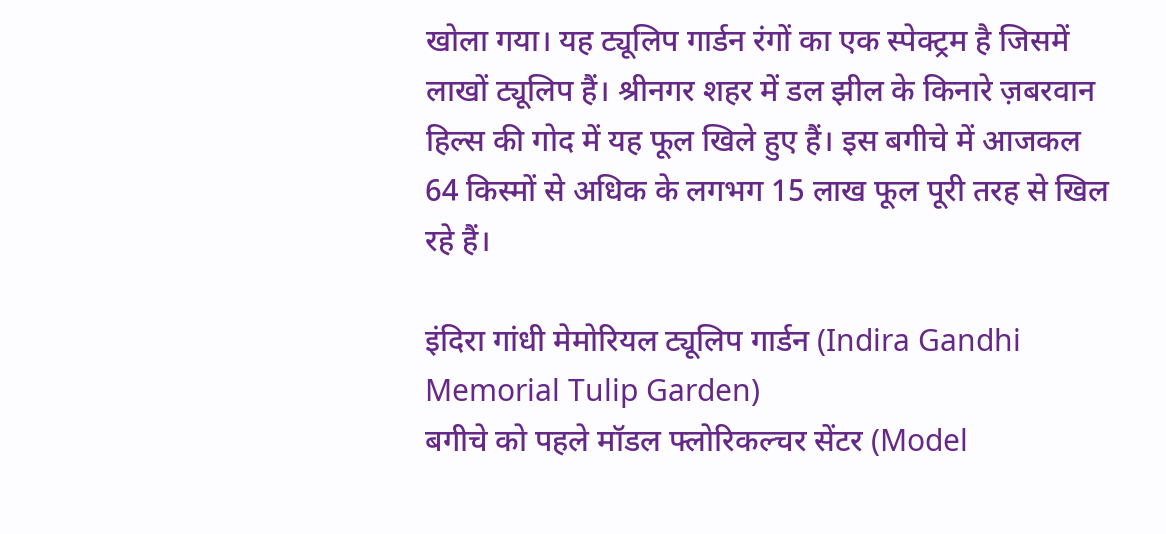खोला गया। यह ट्यूलिप गार्डन रंगों का एक स्पेक्ट्रम है जिसमें लाखों ट्यूलिप हैं। श्रीनगर शहर में डल झील के किनारे ज़बरवान हिल्स की गोद में यह फूल खिले हुए हैं। इस बगीचे में आजकल 64 किस्मों से अधिक के लगभग 15 लाख फूल पूरी तरह से खिल रहे हैं।

इंदिरा गांधी मेमोरियल ट्यूलिप गार्डन (Indira Gandhi Memorial Tulip Garden)
बगीचे को पहले मॉडल फ्लोरिकल्चर सेंटर (Model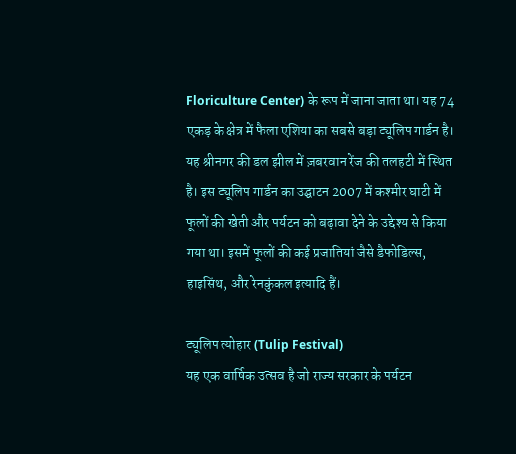Floriculture Center) के रूप में जाना जाता था। यह 74 एकड़ के क्षेत्र में फैला एशिया का सबसे बड़ा ट्यूलिप गार्डन है। यह श्रीनगर की डल झील में ज़बरवान रेंज की तलहटी में स्थित है। इस ट्यूलिप गार्डन का उद्घाटन 2007 में कश्मीर घाटी में फूलों की खेती और पर्यटन को बढ़ावा देने के उद्देश्य से किया गया था। इसमें फूलों की कई प्रजातियां जैसे डैफोडिल्स, हाइसिंथ, और रेनकुंकल इत्यादि हैं।

ट्यूलिप त्योहार (Tulip Festival)
यह एक वार्षिक उत्सव है जो राज्य सरकार के पर्यटन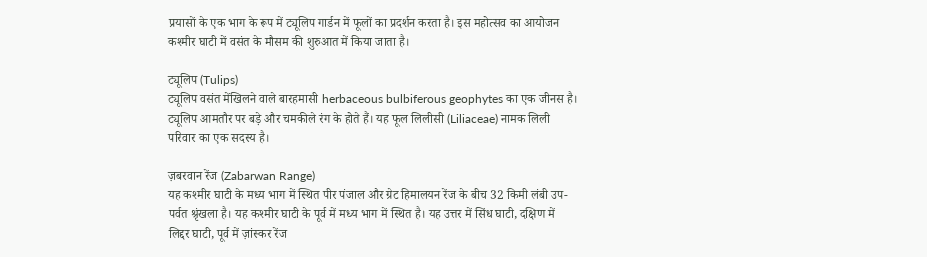प्रयासों के एक भाग के रूप में ट्यूलिप गार्डन में फूलों का प्रदर्शन करता है। इस महोत्सव का आयोजन कश्मीर घाटी में वसंत के मौसम की शुरुआत में किया जाता है।

ट्यूलिप (Tulips)
ट्यूलिप वसंत मेंखिलने वाले बारहमासी herbaceous bulbiferous geophytes का एक जीनस है। ट्यूलिप आमतौर पर बड़े और चमकीले रंग के होते हैं। यह फूल लिलीसी (Liliaceae) नामक लिली परिवार का एक सदस्य है।

ज़बरवान रेंज (Zabarwan Range)
यह कश्मीर घाटी के मध्य भाग में स्थित पीर पंजाल और ग्रेट हिमालयन रेंज के बीच 32 किमी लंबी उप-पर्वत श्रृंखला है। यह कश्मीर घाटी के पूर्व में मध्य भाग में स्थित है। यह उत्तर में सिंध घाटी, दक्षिण में लिद्दर घाटी, पूर्व में ज़ांस्कर रेंज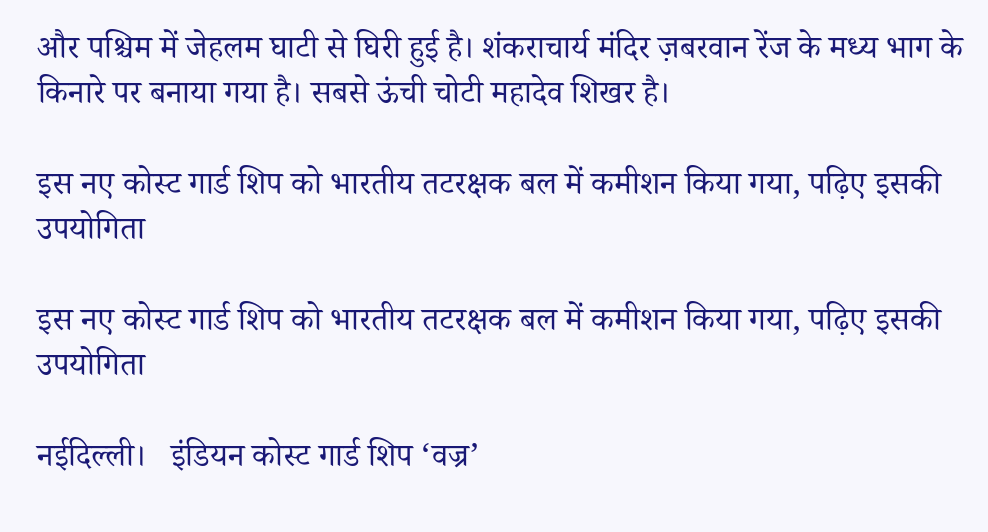और पश्चिम में जेहलम घाटी से घिरी हुई है। शंकराचार्य मंदिर ज़बरवान रेंज के मध्य भाग के किनारे पर बनाया गया है। सबसे ऊंची चोटी महादेव शिखर है।

इस नए कोस्ट गार्ड शिप को भारतीय तटरक्षक बल में कमीशन किया गया, पढ़िए इसकी उपयोगिता

इस नए कोस्ट गार्ड शिप को भारतीय तटरक्षक बल में कमीशन किया गया, पढ़िए इसकी उपयोगिता

नईदिल्ली।   इंडियन कोस्ट गार्ड शिप ‘वज्र’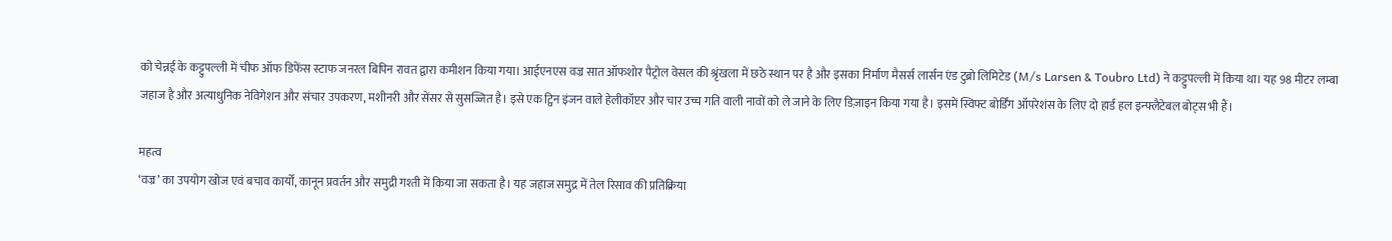को चेन्नई के कट्टुपल्ली में चीफ ऑफ डिफेंस स्टाफ जनरल बिपिन रावत द्वारा कमीशन किया गया। आईएनएस वज्र सात ऑफशोर पैट्रोल वेसल की श्रृंखला में छठे स्थान पर है और इसका निर्माण मैसर्स लार्सन एंड टुब्रो लिमिटेड (M/s Larsen & Toubro Ltd) ने कट्टुपल्ली में किया था। यह 98 मीटर लम्बा जहाज है और अत्याधुनिक नेविगेशन और संचार उपकरण, मशीनरी और सेंसर से सुसज्जित है। इसे एक ट्विन इंजन वाले हेलीकॉप्टर और चार उच्च गति वाली नावों को ले जाने के लिए डिज़ाइन किया गया है। इसमें स्विफ्ट बोर्डिंग ऑपरेशंस के लिए दो हार्ड हल इन्फ्लैटेबल बोट्स भी हैं।

महत्व
‘वज्र’ का उपयोग खोज एवं बचाव कार्यों, कानून प्रवर्तन और समुद्री गश्ती में किया जा सकता है। यह जहाज समुद्र में तेल रिसाव की प्रतिक्रिया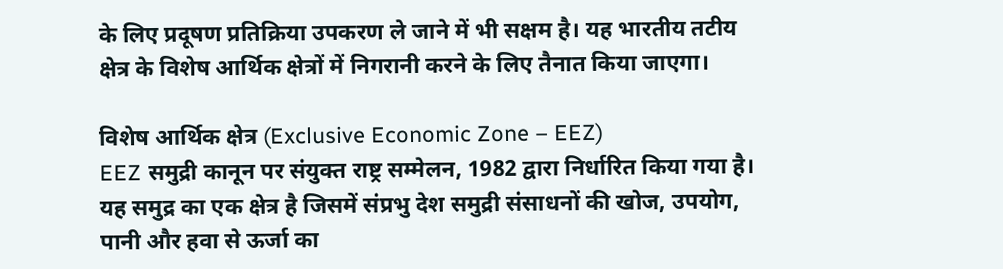के लिए प्रदूषण प्रतिक्रिया उपकरण ले जाने में भी सक्षम है। यह भारतीय तटीय क्षेत्र के विशेष आर्थिक क्षेत्रों में निगरानी करने के लिए तैनात किया जाएगा।

विशेष आर्थिक क्षेत्र (Exclusive Economic Zone – EEZ)
EEZ समुद्री कानून पर संयुक्त राष्ट्र सम्मेलन, 1982 द्वारा निर्धारित किया गया है। यह समुद्र का एक क्षेत्र है जिसमें संप्रभु देश समुद्री संसाधनों की खोज, उपयोग, पानी और हवा से ऊर्जा का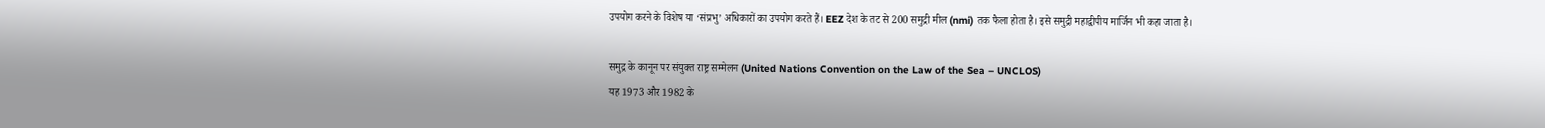उपयोग करने के विशेष या ‘संप्रभु’ अधिकारों का उपयोग करते हैं। EEZ देश के तट से 200 समुद्री मील (nmi) तक फैला होता है। इसे समुद्री महाद्वीपीय मार्जिन भी कहा जाता है।

समुद्र के कानून पर संयुक्त राष्ट्र सम्मेलन (United Nations Convention on the Law of the Sea – UNCLOS)
यह 1973 और 1982 के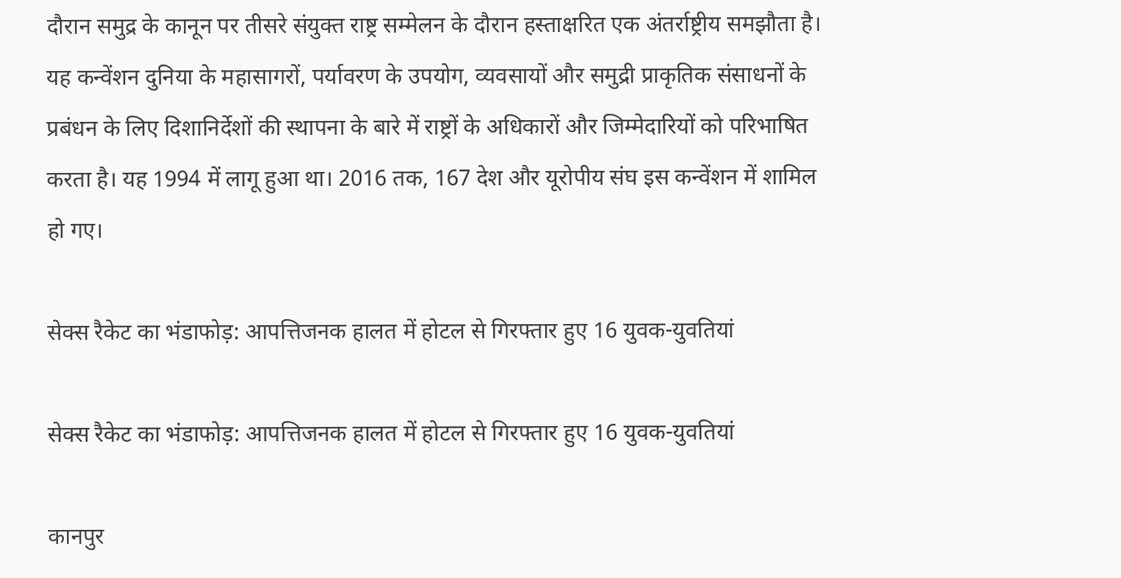दौरान समुद्र के कानून पर तीसरे संयुक्त राष्ट्र सम्मेलन के दौरान हस्ताक्षरित एक अंतर्राष्ट्रीय समझौता है। यह कन्वेंशन दुनिया के महासागरों, पर्यावरण के उपयोग, व्यवसायों और समुद्री प्राकृतिक संसाधनों के प्रबंधन के लिए दिशानिर्देशों की स्थापना के बारे में राष्ट्रों के अधिकारों और जिम्मेदारियों को परिभाषित करता है। यह 1994 में लागू हुआ था। 2016 तक, 167 देश और यूरोपीय संघ इस कन्वेंशन में शामिल हो गए।

सेक्स रैकेट का भंडाफोड़: आपत्तिजनक हालत में होटल से गिरफ्तार हुए 16 युवक-युवतियां

सेक्स रैकेट का भंडाफोड़: आपत्तिजनक हालत में होटल से गिरफ्तार हुए 16 युवक-युवतियां

कानपुर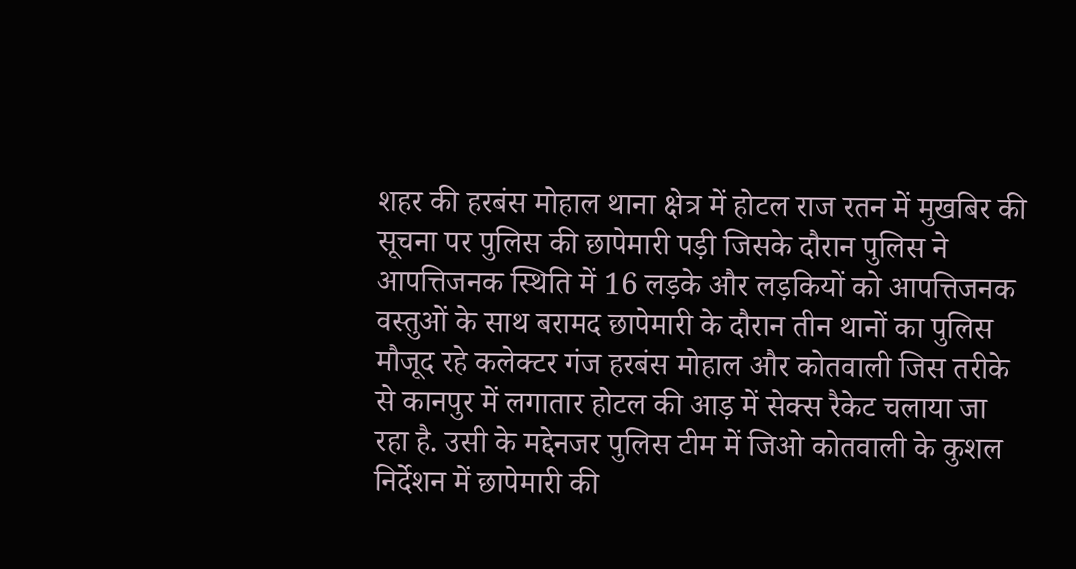शहर की हरबंस मोहाल थाना क्षेत्र में होटल राज रतन में मुखबिर की सूचना पर पुलिस की छापेमारी पड़ी जिसके दौरान पुलिस ने आपत्तिजनक स्थिति में 16 लड़के और लड़कियों को आपत्तिजनक वस्तुओं के साथ बरामद छापेमारी के दौरान तीन थानों का पुलिस मौजूद रहे कलेक्टर गंज हरबंस मोहाल और कोतवाली जिस तरीके से कानपुर में लगातार होटल की आड़ में सेक्स रैकेट चलाया जा रहा है. उसी के मद्देनजर पुलिस टीम में जिओ कोतवाली के कुशल निर्देशन में छापेमारी की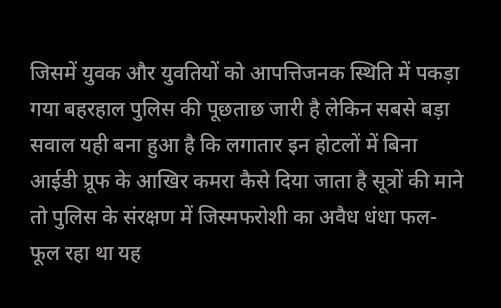जिसमें युवक और युवतियों को आपत्तिजनक स्थिति में पकड़ा गया बहरहाल पुलिस की पूछताछ जारी है लेकिन सबसे बड़ा सवाल यही बना हुआ है कि लगातार इन होटलों में बिना आईडी प्रूफ के आखिर कमरा कैसे दिया जाता है सूत्रों की माने तो पुलिस के संरक्षण में जिस्मफरोशी का अवैध धंधा फल-फूल रहा था यह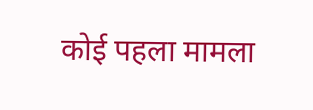कोई पहला मामला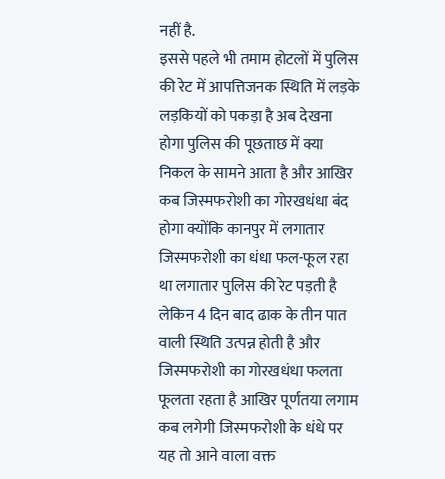नहीं है.
इससे पहले भी तमाम होटलों में पुलिस की रेट में आपत्तिजनक स्थिति में लड़के लड़कियों को पकड़ा है अब देखना होगा पुलिस की पूछताछ में क्या निकल के सामने आता है और आखिर कब जिस्मफरोशी का गोरखधंधा बंद होगा क्योंकि कानपुर में लगातार जिस्मफरोशी का धंधा फल-फूल रहा था लगातार पुलिस की रेट पड़ती है लेकिन 4 दिन बाद ढाक के तीन पात वाली स्थिति उत्पन्न होती है और जिस्मफरोशी का गोरखधंधा फलता फूलता रहता है आखिर पूर्णतया लगाम कब लगेगी जिस्मफरोशी के धंधे पर यह तो आने वाला वक्त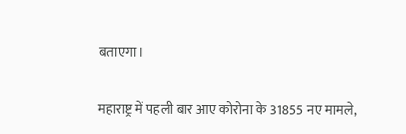बताएगा।


महाराष्ट्र में पहली बार आए कोरोना के 31855 नए मामले,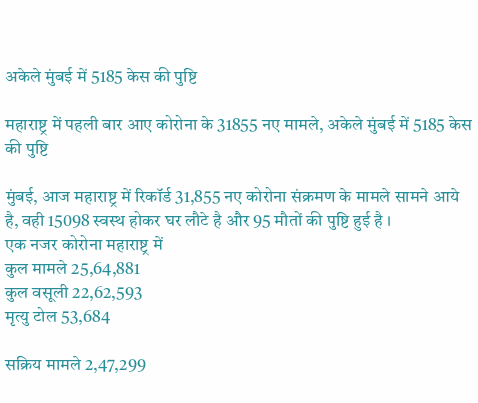अकेले मुंबई में 5185 केस की पुष्टि

महाराष्ट्र में पहली बार आए कोरोना के 31855 नए मामले, अकेले मुंबई में 5185 केस की पुष्टि

मुंबई, आज महाराष्ट्र में रिकॉर्ड 31,855 नए कोरोना संक्रमण के मामले सामने आये है, वही 15098 स्वस्थ होकर घर लौटे है और 95 मौतों की पुष्टि हुई है ।
एक नजर कोरोना महाराष्ट्र में
कुल मामले 25,64,881
कुल वसूली 22,62,593
मृत्यु टोल 53,684

सक्रिय मामले 2,47,299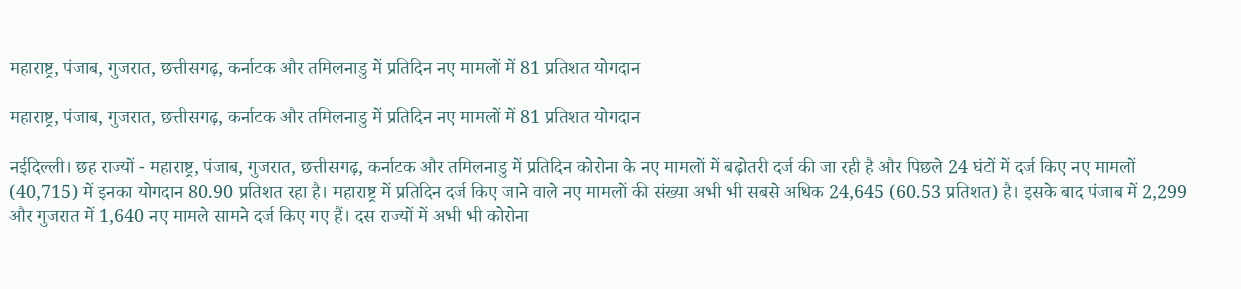महाराष्ट्र, पंजाब, गुजरात, छत्तीसगढ़, कर्नाटक और तमिलनाडु में प्रतिदिन नए मामलों में 81 प्रतिशत योगदान

महाराष्ट्र, पंजाब, गुजरात, छत्तीसगढ़, कर्नाटक और तमिलनाडु में प्रतिदिन नए मामलों में 81 प्रतिशत योगदान

नईदिल्ली। छह राज्यों - महाराष्ट्र, पंजाब, गुजरात, छत्तीसगढ़, कर्नाटक और तमिलनाडु में प्रतिदिन कोरोना के नए मामलों में बढ़ोतरी दर्ज की जा रही है और पिछले 24 घंटों में दर्ज किए नए मामलों (40,715) में इनका योगदान 80.90 प्रतिशत रहा है। महाराष्ट्र में प्रतिदिन दर्ज किए जाने वाले नए मामलों की संख्‍या अभी भी सबसे अधिक 24,645 (60.53 प्रतिशत) है। इसके बाद पंजाब में 2,299 और गुजरात में 1,640 नए मामले सामने दर्ज किए गए हैं। दस राज्यों में अभी भी कोरोना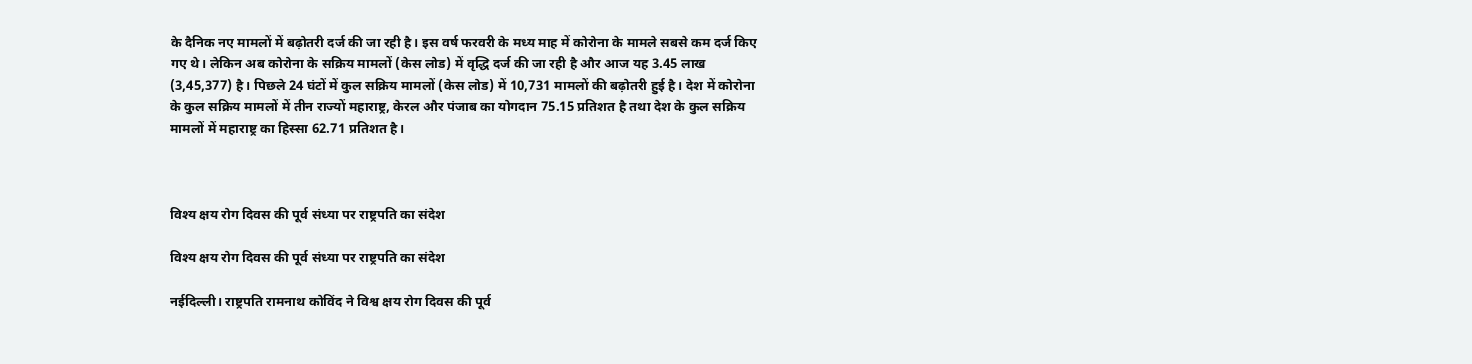के दैनिक नए मामलों में बढ़ोतरी दर्ज की जा रही है। इस वर्ष फरवरी के मध्य माह में कोरोना के मामले सबसे कम दर्ज किए गए थे। लेकिन अब कोरोना के सक्रिय मामलों (केस लोड) में वृद्धि दर्ज की जा रही है और आज यह 3.45 लाख (3,45,377) है। पिछले 24 घंटों में कुल सक्रिय मामलों (केस लोड) में 10,731 मामलों की बढ़ोतरी हुई है। देश में कोरोना के कुल सक्रिय मामलों में तीन राज्यों महाराष्ट्र, केरल और पंजाब का योगदान 75.15 प्रतिशत है तथा देश के कुल सक्रिय मामलों में महाराष्ट्र का हिस्सा 62.71 प्रतिशत है।



विश्य क्षय रोग दिवस की पूर्व संध्या पर राष्ट्रपति का संदेश

विश्य क्षय रोग दिवस की पूर्व संध्या पर राष्ट्रपति का संदेश

नईदिल्ली। राष्ट्रपति रामनाथ कोविंद ने विश्व क्षय रोग दिवस की पूर्व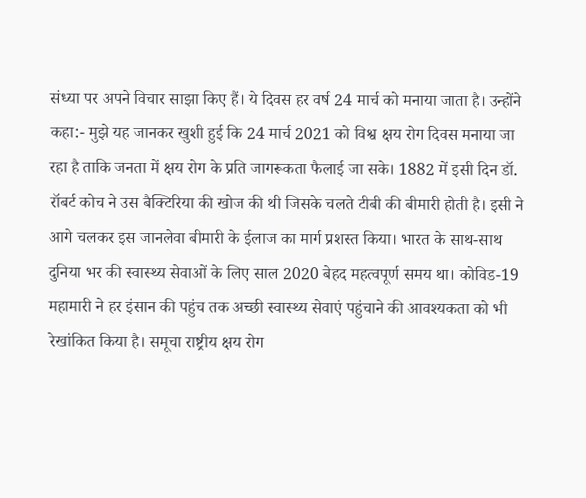संध्या पर अपने विचार साझा किए हैं। ये दिवस हर वर्ष 24 मार्च को मनाया जाता है। उन्होंने कहा:- मुझे यह जानकर खुशी हुई कि 24 मार्च 2021 को विश्व क्षय रोग दिवस मनाया जा रहा है ताकि जनता में क्षय रोग के प्रति जागरूकता फैलाई जा सके। 1882 में इसी दिन डॉ. रॉबर्ट कोच ने उस बैक्टिरिया की खोज की थी जिसके चलते टीबी की बीमारी होती है। इसी ने आगे चलकर इस जानलेवा बीमारी के ईलाज का मार्ग प्रशस्त किया। भारत के साथ-साथ दुनिया भर की स्वास्थ्य सेवाओं के लिए साल 2020 बेहद महत्वपूर्ण समय था। कोविड-19 महामारी ने हर इंसान की पहुंच तक अच्छी स्वास्थ्य सेवाएं पहुंचाने की आवश्यकता को भी रेखांकित किया है। समूचा राष्ट्रीय क्षय रोग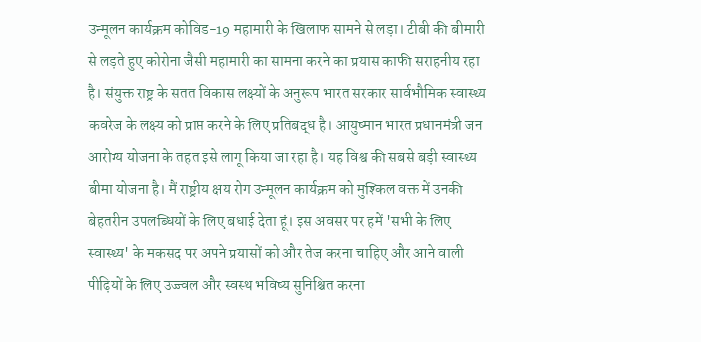उन्मूलन कार्यक्रम कोविड-19 महामारी के खिलाफ सामने से लड़ा। टीबी की बीमारी से लड़ते हुए कोरोना जैसी महामारी का सामना करने का प्रयास काफी सराहनीय रहा है। संयुक्त राष्ट्र के सतत विकास लक्ष्यों के अनुरूप भारत सरकार सार्वभौमिक स्वास्थ्य कवरेज के लक्ष्य को प्राप्त करने के लिए प्रतिबद्ध है। आयुष्मान भारत प्रधानमंत्री जन आरोग्य योजना के तहत इसे लागू किया जा रहा है। यह विश्व की सबसे बड़ी स्वास्थ्य बीमा योजना है। मैं राष्ट्रीय क्षय रोग उन्मूलन कार्यक्रम को मुश्किल वक्त में उनकी बेहतरीन उपलब्धियों के लिए बधाई देता हूं। इस अवसर पर हमें 'सभी के लिए स्वास्थ्य' के मकसद पर अपने प्रयासों को और तेज करना चाहिए और आने वाली पीढ़ियों के लिए उज्ज्वल और स्वस्थ भविष्य सुनिश्चित करना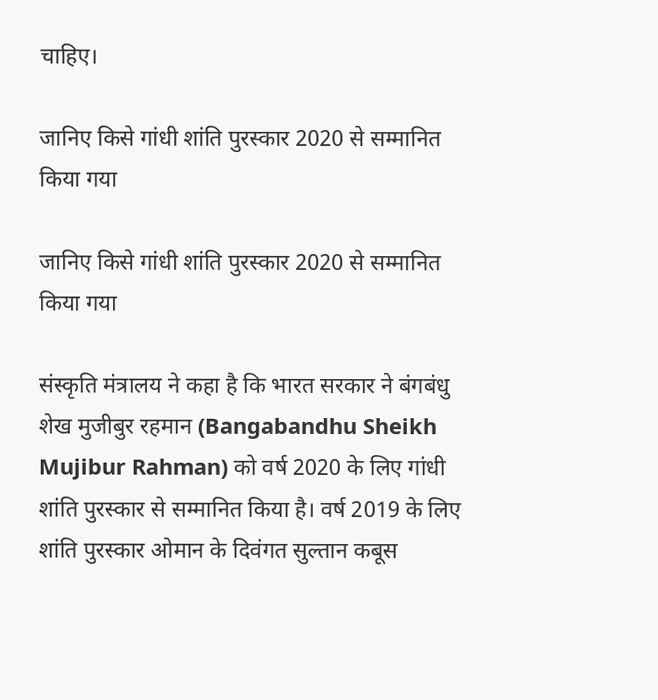चाहिए।

जानिए किसे गांधी शांति पुरस्कार 2020 से सम्मानित किया गया

जानिए किसे गांधी शांति पुरस्कार 2020 से सम्मानित किया गया

संस्कृति मंत्रालय ने कहा है कि भारत सरकार ने बंगबंधु शेख मुजीबुर रहमान (Bangabandhu Sheikh Mujibur Rahman) को वर्ष 2020 के लिए गांधी शांति पुरस्कार से सम्मानित किया है। वर्ष 2019 के लिए शांति पुरस्कार ओमान के दिवंगत सुल्तान कबूस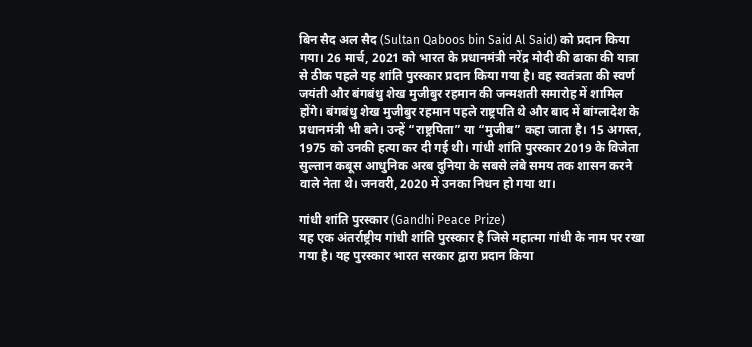बिन सैद अल सैद (Sultan Qaboos bin Said Al Said) को प्रदान किया गया। 26 मार्च, 2021 को भारत के प्रधानमंत्री नरेंद्र मोदी की ढाका की यात्रा से ठीक पहले यह शांति पुरस्कार प्रदान किया गया है। वह स्वतंत्रता की स्वर्ण जयंती और बंगबंधु शेख मुजीबुर रहमान की जन्मशती समारोह में शामिल होंगे। बंगबंधु शेख मुजीबुर रहमान पहले राष्ट्रपति थे और बाद में बांग्लादेश के प्रधानमंत्री भी बने। उन्हें “राष्ट्रपिता” या “मुजीब” कहा जाता है। 15 अगस्त, 1975 को उनकी हत्या कर दी गई थी। गांधी शांति पुरस्कार 2019 के विजेता सुल्तान कबूस आधुनिक अरब दुनिया के सबसे लंबे समय तक शासन करने वाले नेता थे। जनवरी, 2020 में उनका निधन हो गया था।

गांधी शांति पुरस्कार (Gandhi Peace Prize)
यह एक अंतर्राष्ट्रीय गांधी शांति पुरस्कार है जिसे महात्मा गांधी के नाम पर रखा गया है। यह पुरस्कार भारत सरकार द्वारा प्रदान किया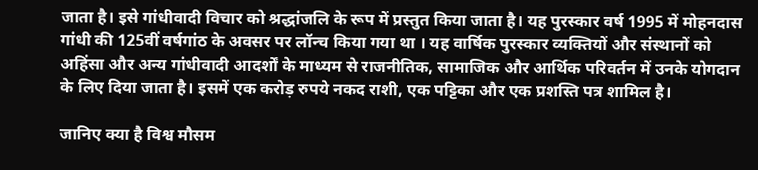जाता है। इसे गांधीवादी विचार को श्रद्धांजलि के रूप में प्रस्तुत किया जाता है। यह पुरस्कार वर्ष 1995 में मोहनदास गांधी की 125वीं वर्षगांठ के अवसर पर लॉन्च किया गया था । यह वार्षिक पुरस्कार व्यक्तियों और संस्थानों को अहिंसा और अन्य गांधीवादी आदर्शों के माध्यम से राजनीतिक, सामाजिक और आर्थिक परिवर्तन में उनके योगदान के लिए दिया जाता है। इसमें एक करोड़ रुपये नकद राशी, एक पट्टिका और एक प्रशस्ति पत्र शामिल है।

जानिए क्या है विश्व मौसम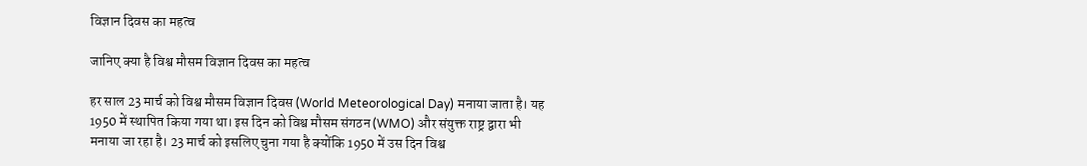विज्ञान दिवस का महत्व

जानिए क्या है विश्व मौसम विज्ञान दिवस का महत्व

हर साल 23 मार्च को विश्व मौसम विज्ञान दिवस (World Meteorological Day) मनाया जाता है। यह 1950 में स्थापित किया गया था। इस दिन को विश्व मौसम संगठन (WMO) और संयुक्त राष्ट्र द्वारा भी मनाया जा रहा है। 23 मार्च को इसलिए चुना गया है क्योंकि 1950 में उस दिन विश्व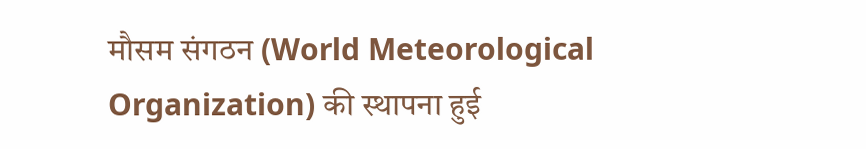मौसम संगठन (World Meteorological Organization) की स्थापना हुई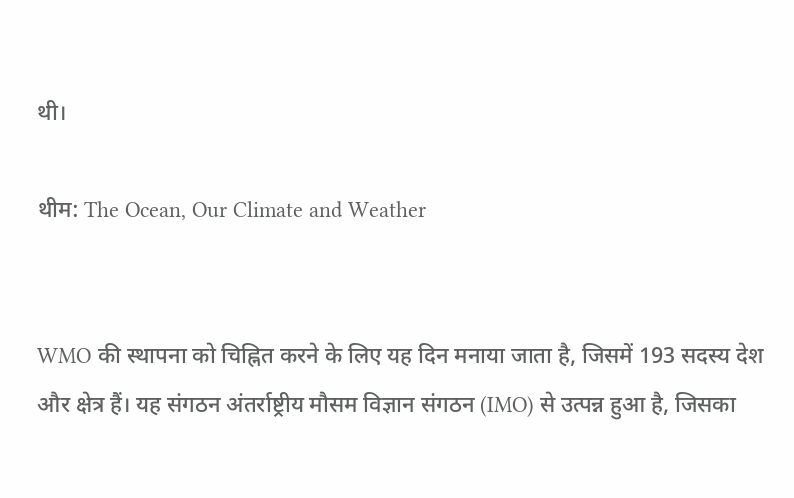थी।

थीम: The Ocean, Our Climate and Weather


WMO की स्थापना को चिह्नित करने के लिए यह दिन मनाया जाता है, जिसमें 193 सदस्य देश और क्षेत्र हैं। यह संगठन अंतर्राष्ट्रीय मौसम विज्ञान संगठन (IMO) से उत्पन्न हुआ है, जिसका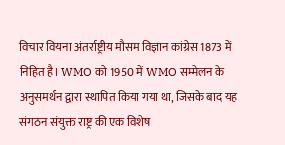विचार वियना अंतर्राष्ट्रीय मौसम विज्ञान कांग्रेस 1873 में निहित है। WMO को 1950 में WMO सम्मेलन के अनुसमर्थन द्वारा स्थापित किया गया था, जिसके बाद यह संगठन संयुक्त राष्ट्र की एक विशेष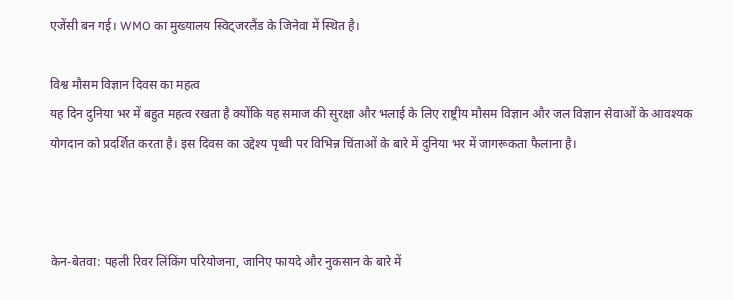एजेंसी बन गई। WMO का मुख्यालय स्विट्जरलैंड के जिनेवा में स्थित है।

विश्व मौसम विज्ञान दिवस का महत्व
यह दिन दुनिया भर में बहुत महत्व रखता है क्योंकि यह समाज की सुरक्षा और भलाई के लिए राष्ट्रीय मौसम विज्ञान और जल विज्ञान सेवाओं के आवश्यक योगदान को प्रदर्शित करता है। इस दिवस का उद्देश्य पृथ्वी पर विभिन्न चिंताओं के बारे में दुनिया भर में जागरूकता फैलाना है।



केन-बेतवा: पहली रिवर लिंकिंग परियोजना, जानिए फायदे और नुकसान के बारे में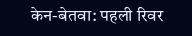केन-बेतवा: पहली रिवर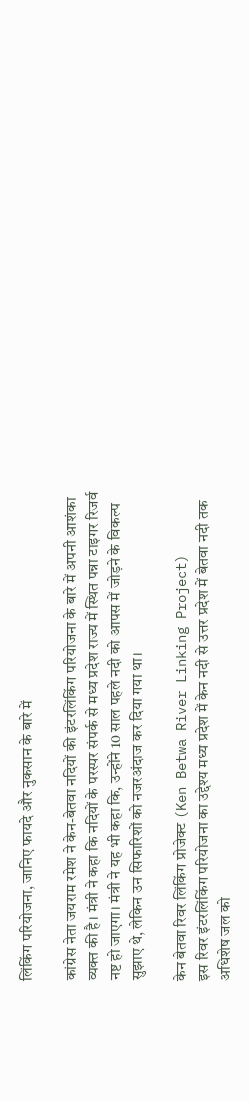लिंकिंग परियोजना, जानिए फायदे और नुकसान के बारे में

कांग्रेस नेता जयराम रमेश ने केन-बेतवा नदियों की इंटरलिंकिंग परियोजना के बारे में अपनी आशंका व्यक्त की है। मंत्री ने कहा कि नदियों के परस्पर संपर्क से मध्य प्रदेश राज्य में स्थित पन्ना टाइगर रिजर्व नष्ट हो जाएगा। मंत्री ने यह भी कहा कि, उन्होंने 10 साल पहले नदी को आपस में जोड़ने के विकल्प सुझाए थे, लेकिन उन सिफारिशों को नजरअंदाज कर दिया गया था।

केन बेतवा रिवर लिंकिंग प्रोजेक्ट (Ken Betwa River Linking Project)
इस रिवर इंटरलिंकिंग परियोजना का उद्देश्य मध्य प्रदेश में केन नदी से उत्तर प्रदेश में बेतवा नदी तक अधिशेष जल को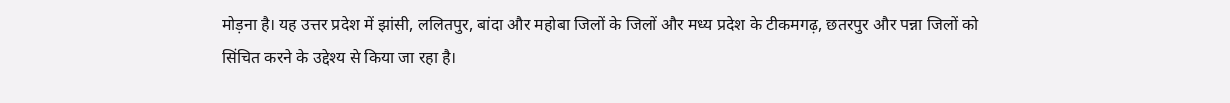मोड़ना है। यह उत्तर प्रदेश में झांसी, ललितपुर, बांदा और महोबा जिलों के जिलों और मध्य प्रदेश के टीकमगढ़, छतरपुर और पन्ना जिलों को सिंचित करने के उद्देश्य से किया जा रहा है।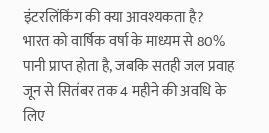इंटरलिंकिंग की क्या आवश्यकता है?
भारत को वार्षिक वर्षा के माध्यम से 80% पानी प्राप्त होता है, जबकि सतही जल प्रवाह जून से सितंबर तक 4 महीने की अवधि के लिए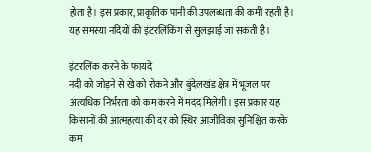होता है। इस प्रकार, प्राकृतिक पानी की उपलब्धता की कमी रहती है। यह समस्या नदियों की इंटरलिंकिंग से सुलझाई जा सकती है।

इंटरलिंक करने के फायदे
नदी को जोड़ने से खे को रोकने और बुंदेलखंड क्षेत्र में भूजल पर अत्यधिक निर्भरता को कम करने में मदद मिलेगी। इस प्रकार यह किसानों की आत्महत्या की दर को स्थिर आजीविका सुनिश्चित करके कम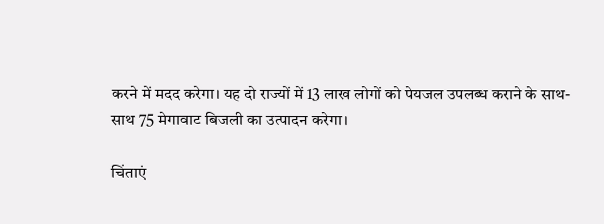करने में मदद करेगा। यह दो राज्यों में 13 लाख लोगों को पेयजल उपलब्ध कराने के साथ-साथ 75 मेगावाट बिजली का उत्पादन करेगा।

चिंताएं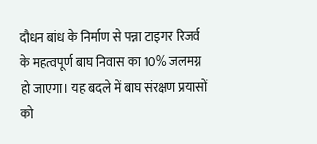दौधन बांध के निर्माण से पन्ना टाइगर रिजर्व के महत्वपूर्ण बाघ निवास का 10% जलमग्न हो जाएगा। यह बदले में बाघ संरक्षण प्रयासों को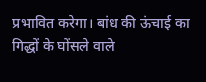प्रभावित करेगा। बांध की ऊंचाई का गिद्धों के घोंसले वाले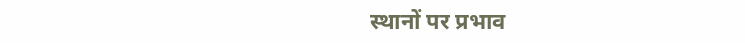स्थानों पर प्रभाव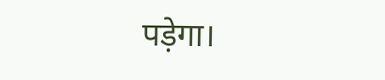पड़ेगा।